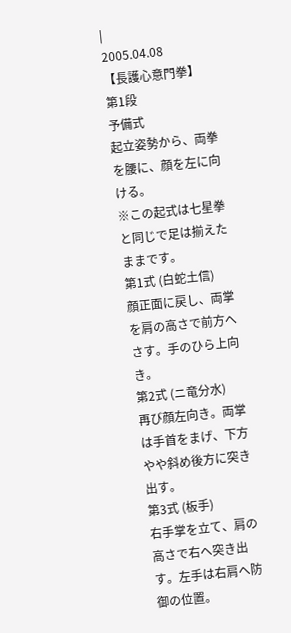|
2005.04.08
【長護心意門拳】 第1段
予備式
起立姿勢から、両拳を腰に、顔を左に向ける。
※この起式は七星拳と同じで足は揃えたままです。
第1式 (白蛇土信)
顔正面に戻し、両掌を肩の高さで前方へさす。手のひら上向き。
第2式 (ニ竜分水)
再び顔左向き。両掌は手首をまげ、下方やや斜め後方に突き出す。
第3式 (板手)
右手掌を立て、肩の高さで右へ突き出す。左手は右肩へ防御の位置。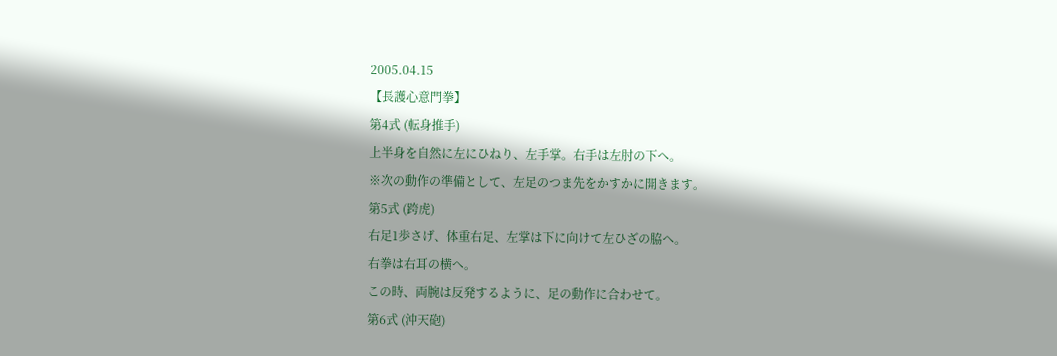2005.04.15
【長護心意門拳】
第4式 (転身推手)
上半身を自然に左にひねり、左手掌。右手は左肘の下へ。
※次の動作の準備として、左足のつま先をかすかに開きます。
第5式 (跨虎)
右足1歩さげ、体重右足、左掌は下に向けて左ひざの脇へ。
右拳は右耳の横へ。
この時、両腕は反発するように、足の動作に合わせて。
第6式 (沖天砲)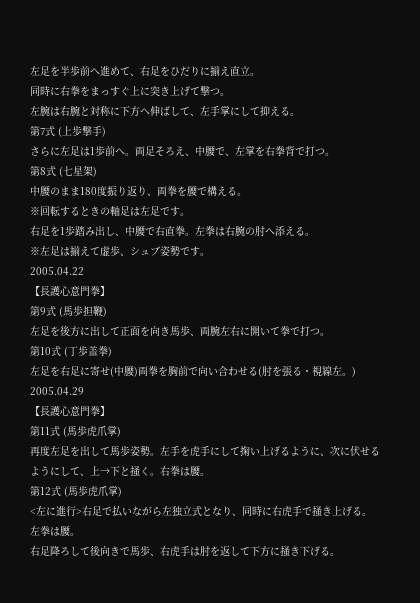左足を半歩前へ進めて、右足をひだりに揃え直立。
同時に右拳をまっすぐ上に突き上げて撃つ。
左腕は右腕と対称に下方へ伸ばして、左手掌にして抑える。
第7式 (上歩撃手)
さらに左足は1歩前へ。両足そろえ、中腰で、左掌を右拳背で打つ。
第8式 (七星架)
中腰のまま180度振り返り、両拳を腰で構える。
※回転するときの軸足は左足です。
右足を1歩踏み出し、中腰で右直拳。左拳は右腕の肘へ添える。
※左足は揃えて虚歩、シュブ姿勢です。
2005.04.22
【長護心意門拳】
第9式 (馬歩担鞭)
左足を後方に出して正面を向き馬歩、両腕左右に開いて拳で打つ。
第10式 (丁歩盖拳)
左足を右足に寄せ(中腰)両拳を胸前で向い合わせる(肘を張る・視線左。)
2005.04.29
【長護心意門拳】
第11式 (馬歩虎爪掌)
再度左足を出して馬歩姿勢。左手を虎手にして掬い上げるように、次に伏せるようにして、上→下と掻く。右拳は腰。
第12式 (馬歩虎爪掌)
<左に進行>右足で払いながら左独立式となり、同時に右虎手で掻き上げる。
左拳は腰。
右足降ろして後向きで馬歩、右虎手は肘を返して下方に掻き下げる。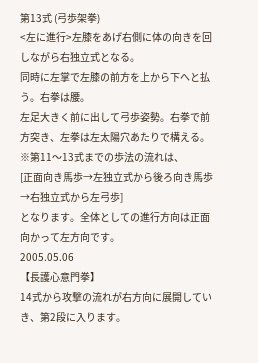第13式 (弓歩架拳)
<左に進行>左膝をあげ右側に体の向きを回しながら右独立式となる。
同時に左掌で左膝の前方を上から下へと払う。右拳は腰。
左足大きく前に出して弓歩姿勢。右拳で前方突き、左拳は左太陽穴あたりで構える。
※第11〜13式までの歩法の流れは、
[正面向き馬歩→左独立式から後ろ向き馬歩→右独立式から左弓歩]
となります。全体としての進行方向は正面向かって左方向です。
2005.05.06
【長護心意門拳】
14式から攻撃の流れが右方向に展開していき、第2段に入ります。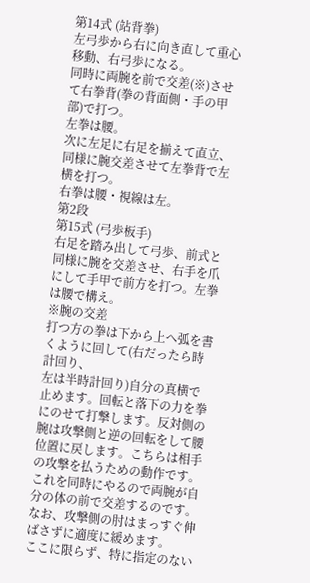第14式 (站背拳)
左弓歩から右に向き直して重心移動、右弓歩になる。
同時に両腕を前で交差(※)させて右拳背(拳の背面側・手の甲部)で打つ。
左拳は腰。
次に左足に右足を揃えて直立、同様に腕交差させて左拳背で左横を打つ。
右拳は腰・視線は左。
第2段
第15式 (弓歩板手)
右足を踏み出して弓歩、前式と同様に腕を交差させ、右手を爪にして手甲で前方を打つ。左拳は腰で構え。
※腕の交差
打つ方の拳は下から上へ弧を書くように回して(右だったら時計回り、
左は半時計回り)自分の真横で止めます。回転と落下の力を拳にのせて打撃します。反対側の腕は攻撃側と逆の回転をして腰位置に戻します。こちらは相手の攻撃を払うための動作です。これを同時にやるので両腕が自分の体の前で交差するのです。
なお、攻撃側の肘はまっすぐ伸ばさずに適度に緩めます。
ここに限らず、特に指定のない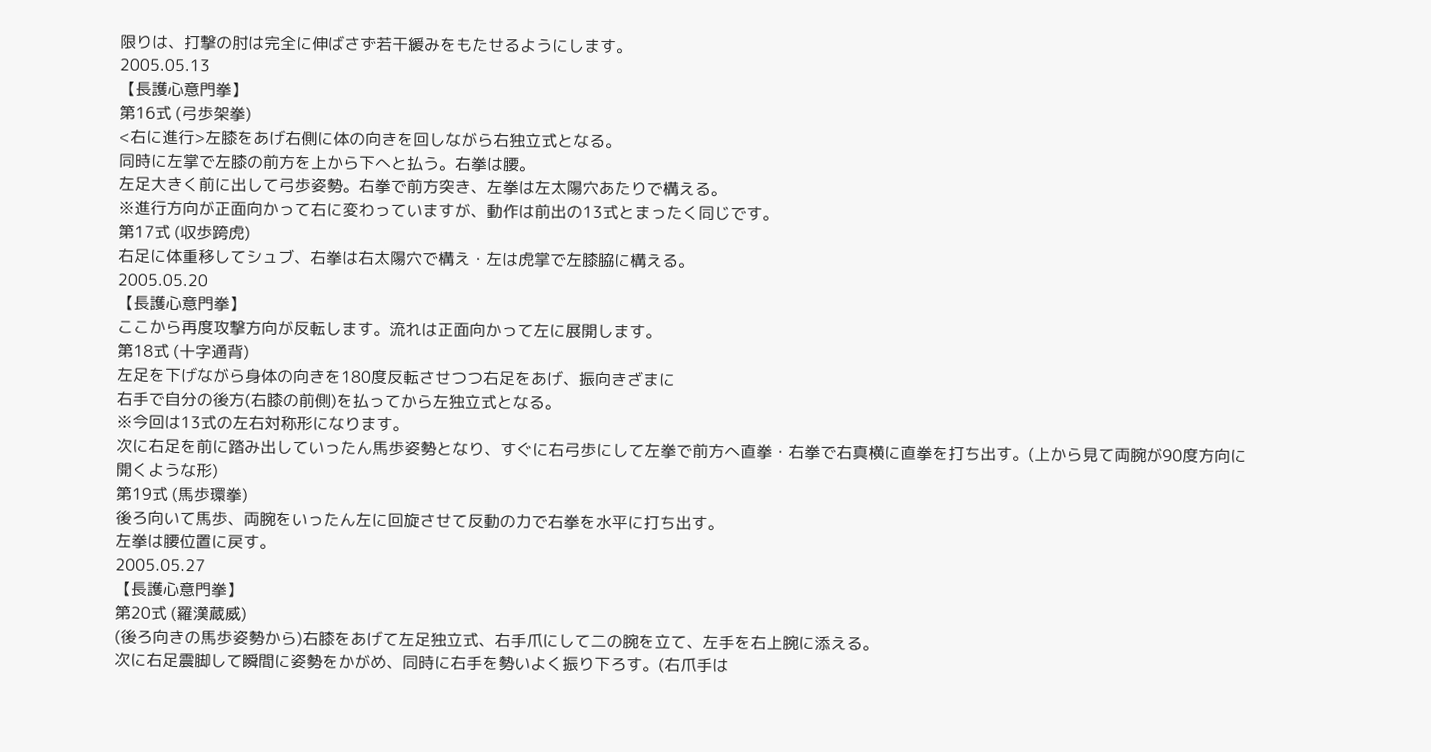限りは、打撃の肘は完全に伸ばさず若干緩みをもたせるようにします。
2005.05.13
【長護心意門拳】
第16式 (弓歩架拳)
<右に進行>左膝をあげ右側に体の向きを回しながら右独立式となる。
同時に左掌で左膝の前方を上から下へと払う。右拳は腰。
左足大きく前に出して弓歩姿勢。右拳で前方突き、左拳は左太陽穴あたりで構える。
※進行方向が正面向かって右に変わっていますが、動作は前出の13式とまったく同じです。
第17式 (収歩跨虎)
右足に体重移してシュブ、右拳は右太陽穴で構え・左は虎掌で左膝脇に構える。
2005.05.20
【長護心意門拳】
ここから再度攻撃方向が反転します。流れは正面向かって左に展開します。
第18式 (十字通背)
左足を下げながら身体の向きを180度反転させつつ右足をあげ、振向きざまに
右手で自分の後方(右膝の前側)を払ってから左独立式となる。
※今回は13式の左右対称形になります。
次に右足を前に踏み出していったん馬歩姿勢となり、すぐに右弓歩にして左拳で前方へ直拳・右拳で右真横に直拳を打ち出す。(上から見て両腕が90度方向に開くような形)
第19式 (馬歩環拳)
後ろ向いて馬歩、両腕をいったん左に回旋させて反動の力で右拳を水平に打ち出す。
左拳は腰位置に戻す。
2005.05.27
【長護心意門拳】
第20式 (羅漢蔵威)
(後ろ向きの馬歩姿勢から)右膝をあげて左足独立式、右手爪にして二の腕を立て、左手を右上腕に添える。
次に右足震脚して瞬間に姿勢をかがめ、同時に右手を勢いよく振り下ろす。(右爪手は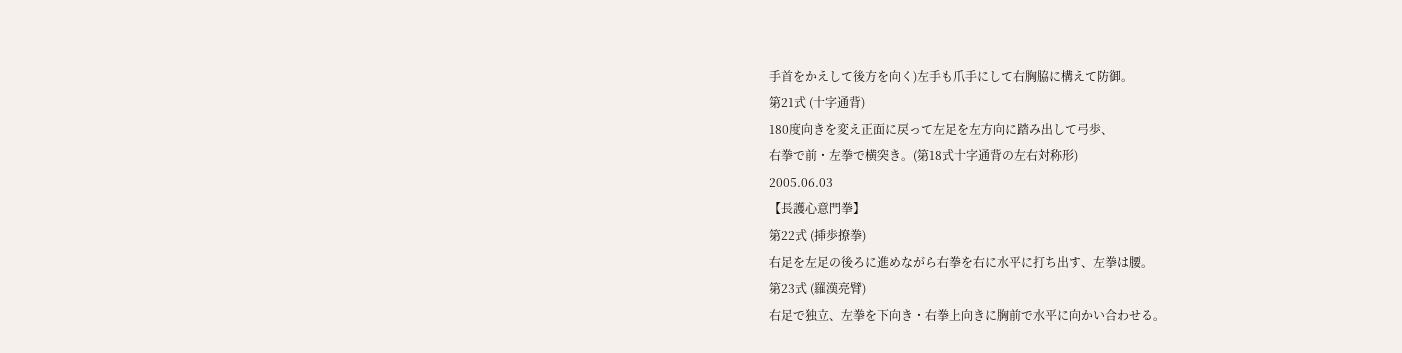手首をかえして後方を向く)左手も爪手にして右胸脇に構えて防御。
第21式 (十字通背)
180度向きを変え正面に戻って左足を左方向に踏み出して弓歩、
右拳で前・左拳で横突き。(第18式十字通背の左右対称形)
2005.06.03
【長護心意門拳】
第22式 (挿歩撩拳)
右足を左足の後ろに進めながら右拳を右に水平に打ち出す、左拳は腰。
第23式 (羅漢亮臂)
右足で独立、左拳を下向き・右拳上向きに胸前で水平に向かい合わせる。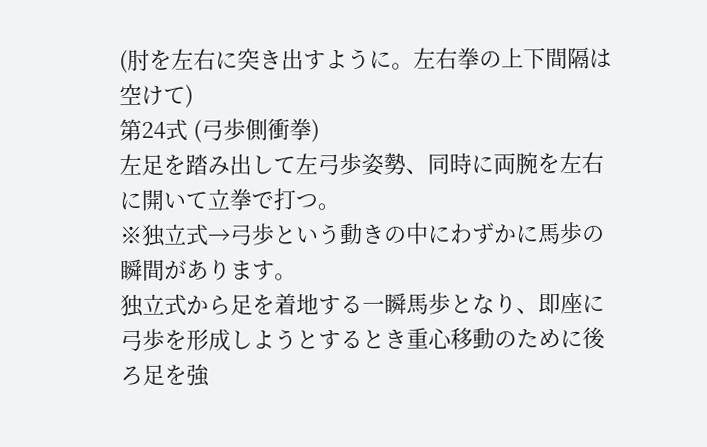(肘を左右に突き出すように。左右拳の上下間隔は空けて)
第24式 (弓歩側衝拳)
左足を踏み出して左弓歩姿勢、同時に両腕を左右に開いて立拳で打つ。
※独立式→弓歩という動きの中にわずかに馬歩の瞬間があります。
独立式から足を着地する一瞬馬歩となり、即座に弓歩を形成しようとするとき重心移動のために後ろ足を強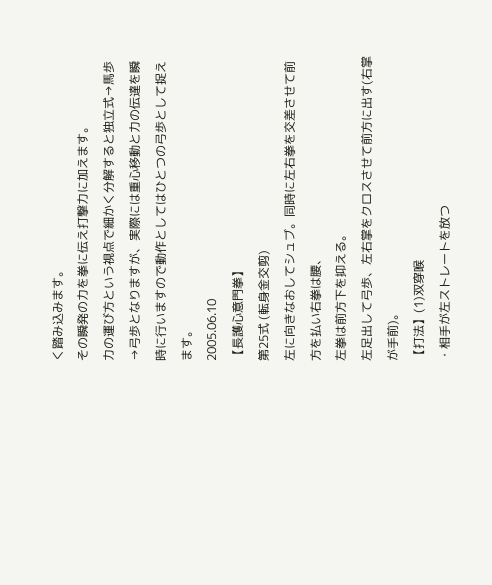く踏み込みます。
その瞬発の力を拳に伝え打撃力に加えます。
力の運び方という視点で細かく分解すると独立式→馬歩→弓歩となりますが、実際には重心移動と力の伝達を瞬時に行いますので動作としてはひとつの弓歩として捉えます。
2005.06.10
【長護心意門拳】
第25式 (転身金交剪)
左に向きなおしてシュブ。同時に左右拳を交差させて前方を払い右拳は腰、
左拳は前方下を抑える。
左足出して弓歩、左右掌をクロスさせて前方に出す(右掌が手前)。
【打法】(1)双穿喉
・相手が左ストレートを放つ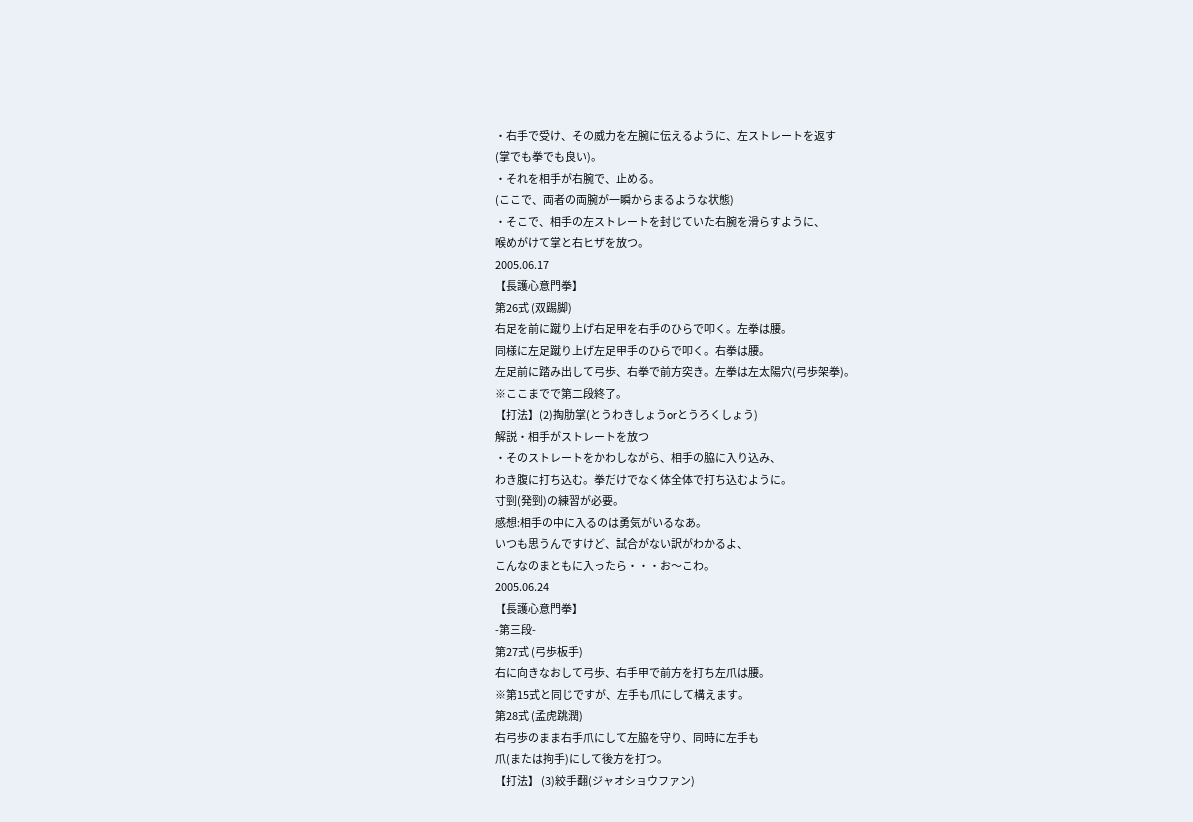・右手で受け、その威力を左腕に伝えるように、左ストレートを返す
(掌でも拳でも良い)。
・それを相手が右腕で、止める。
(ここで、両者の両腕が一瞬からまるような状態)
・そこで、相手の左ストレートを封じていた右腕を滑らすように、
喉めがけて掌と右ヒザを放つ。
2005.06.17
【長護心意門拳】
第26式 (双踢脚)
右足を前に蹴り上げ右足甲を右手のひらで叩く。左拳は腰。
同様に左足蹴り上げ左足甲手のひらで叩く。右拳は腰。
左足前に踏み出して弓歩、右拳で前方突き。左拳は左太陽穴(弓歩架拳)。
※ここまでで第二段終了。
【打法】(2)掏肋掌(とうわきしょうorとうろくしょう)
解説・相手がストレートを放つ
・そのストレートをかわしながら、相手の脇に入り込み、
わき腹に打ち込む。拳だけでなく体全体で打ち込むように。
寸剄(発剄)の練習が必要。
感想:相手の中に入るのは勇気がいるなあ。
いつも思うんですけど、試合がない訳がわかるよ、
こんなのまともに入ったら・・・お〜こわ。
2005.06.24
【長護心意門拳】
-第三段-
第27式 (弓歩板手)
右に向きなおして弓歩、右手甲で前方を打ち左爪は腰。
※第15式と同じですが、左手も爪にして構えます。
第28式 (孟虎跳潤)
右弓歩のまま右手爪にして左脇を守り、同時に左手も
爪(または拘手)にして後方を打つ。
【打法】 (3)絞手翻(ジャオショウファン)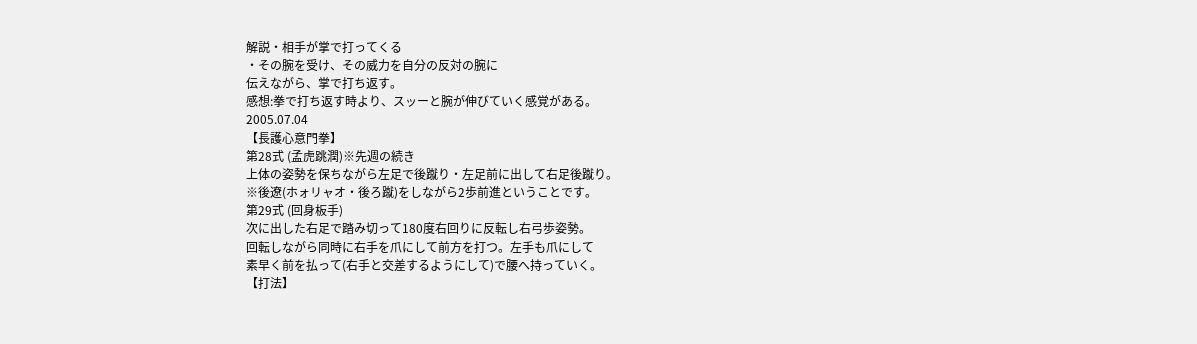解説・相手が掌で打ってくる
・その腕を受け、その威力を自分の反対の腕に
伝えながら、掌で打ち返す。
感想:拳で打ち返す時より、スッーと腕が伸びていく感覚がある。
2005.07.04
【長護心意門拳】
第28式 (孟虎跳潤)※先週の続き
上体の姿勢を保ちながら左足で後蹴り・左足前に出して右足後蹴り。
※後遼(ホォリャオ・後ろ蹴)をしながら2歩前進ということです。
第29式 (回身板手)
次に出した右足で踏み切って180度右回りに反転し右弓歩姿勢。
回転しながら同時に右手を爪にして前方を打つ。左手も爪にして
素早く前を払って(右手と交差するようにして)で腰へ持っていく。
【打法】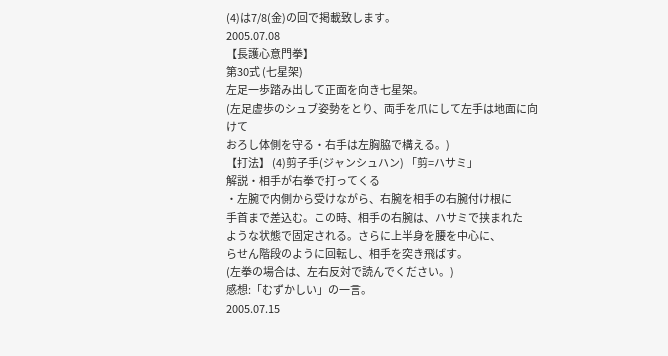(4)は7/8(金)の回で掲載致します。
2005.07.08
【長護心意門拳】
第30式 (七星架)
左足一歩踏み出して正面を向き七星架。
(左足虚歩のシュブ姿勢をとり、両手を爪にして左手は地面に向けて
おろし体側を守る・右手は左胸脇で構える。)
【打法】 (4)剪子手(ジャンシュハン) 「剪=ハサミ」
解説・相手が右拳で打ってくる
・左腕で内側から受けながら、右腕を相手の右腕付け根に
手首まで差込む。この時、相手の右腕は、ハサミで挟まれた
ような状態で固定される。さらに上半身を腰を中心に、
らせん階段のように回転し、相手を突き飛ばす。
(左拳の場合は、左右反対で読んでください。)
感想:「むずかしい」の一言。
2005.07.15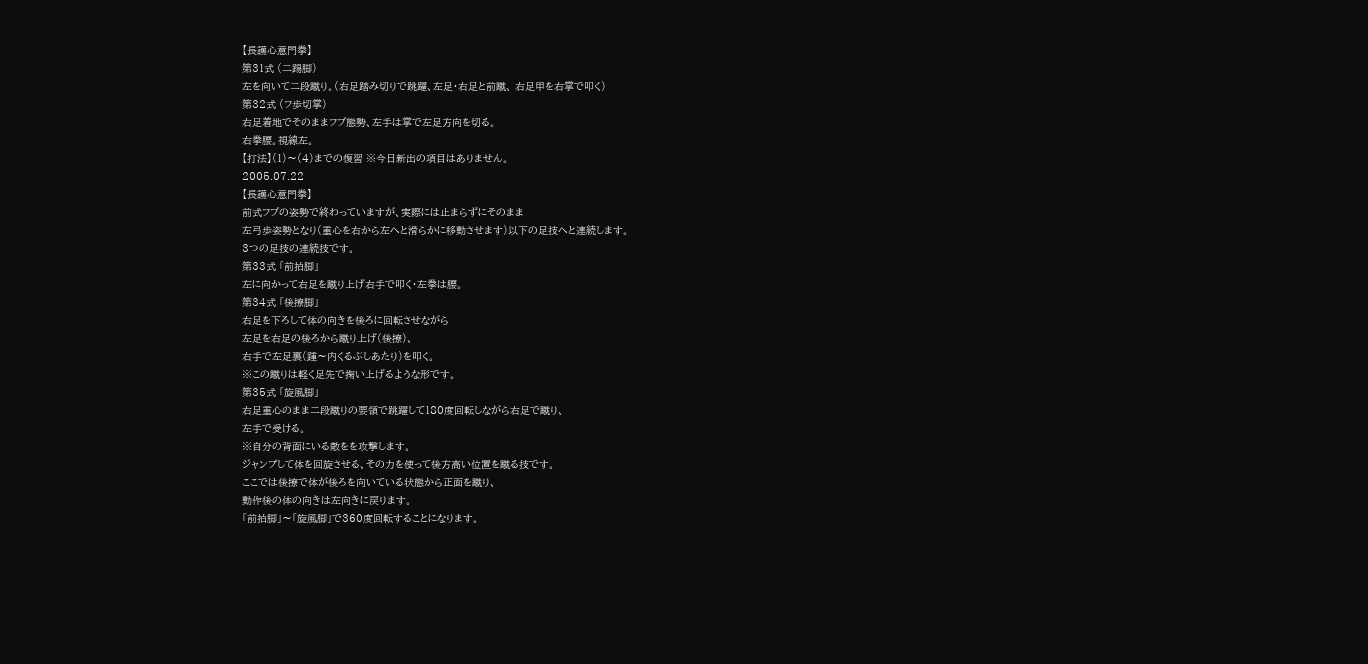【長護心意門拳】
第31式 (二踢脚)
左を向いて二段蹴り。(右足踏み切りで跳躍、左足・右足と前蹴、 右足甲を右掌で叩く)
第32式 (フ歩切掌)
右足着地でそのままフブ態勢、左手は掌で左足方向を切る。
右拳腰。視線左。
【打法】(1)〜(4)までの復習 ※今日新出の項目はありません。
2005.07.22
【長護心意門拳】
前式フブの姿勢で終わっていますが、実際には止まらずにそのまま
左弓歩姿勢となり(重心を右から左へと滑らかに移動させます)以下の足技へと連続します。
3つの足技の連続技です。
第33式 「前拍脚」
左に向かって右足を蹴り上げ右手で叩く・左拳は腰。
第34式 「後撩脚」
右足を下ろして体の向きを後ろに回転させながら
左足を右足の後ろから蹴り上げ(後撩)、
右手で左足裏(踵〜内くるぶしあたり)を叩く。
※この蹴りは軽く足先で掬い上げるような形です。
第35式 「旋風脚」
右足重心のまま二段蹴りの要領で跳躍して180度回転しながら右足で蹴り、
左手で受ける。
※自分の背面にいる敵をを攻撃します。
ジャンプして体を回旋させる、その力を使って後方高い位置を蹴る技です。
ここでは後撩で体が後ろを向いている状態から正面を蹴り、
動作後の体の向きは左向きに戻ります。
「前拍脚」〜「旋風脚」で360度回転することになります。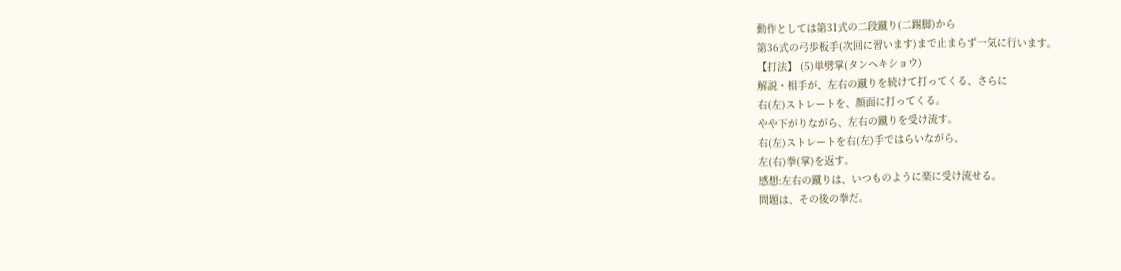動作としては第31式の二段蹴り(二踢脚)から
第36式の弓歩板手(次回に習います)まで止まらず一気に行います。
【打法】 (5)単劈掌(タンヘキショウ)
解説・相手が、左右の蹴りを続けて打ってくる、さらに
右(左)ストレートを、顔面に打ってくる。
やや下がりながら、左右の蹴りを受け流す。
右(左)ストレートを右(左)手ではらいながら、
左(右)拳(掌)を返す。
感想:左右の蹴りは、いつものように楽に受け流せる。
問題は、その後の拳だ。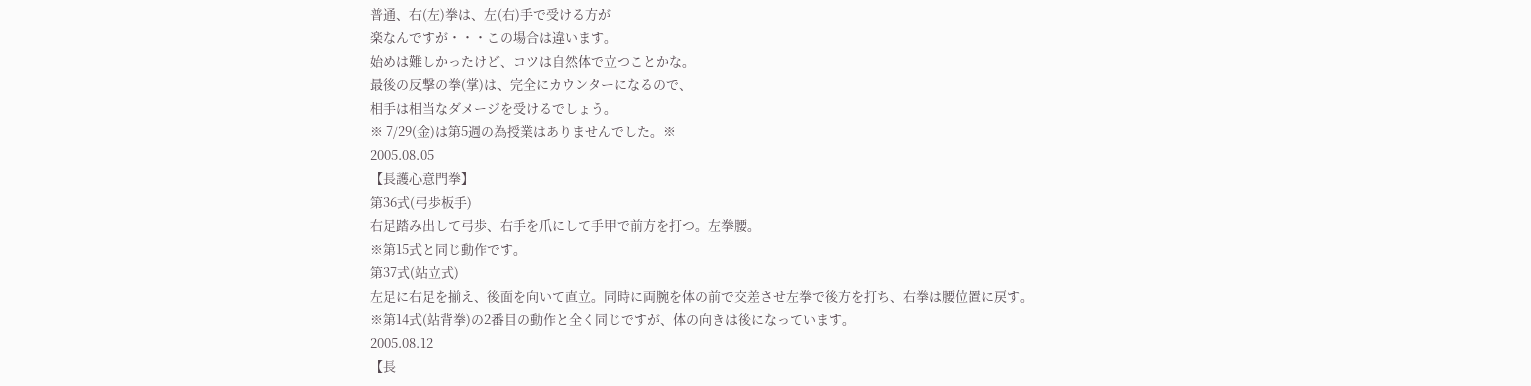普通、右(左)拳は、左(右)手で受ける方が
楽なんですが・・・この場合は違います。
始めは難しかったけど、コツは自然体で立つことかな。
最後の反撃の拳(掌)は、完全にカウンターになるので、
相手は相当なダメージを受けるでしょう。
※ 7/29(金)は第5週の為授業はありませんでした。※
2005.08.05
【長護心意門拳】
第36式(弓歩板手)
右足踏み出して弓歩、右手を爪にして手甲で前方を打つ。左拳腰。
※第15式と同じ動作です。
第37式(站立式)
左足に右足を揃え、後面を向いて直立。同時に両腕を体の前で交差させ左拳で後方を打ち、右拳は腰位置に戻す。
※第14式(站背拳)の2番目の動作と全く同じですが、体の向きは後になっています。
2005.08.12
【長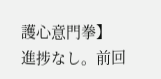護心意門拳】
進捗なし。前回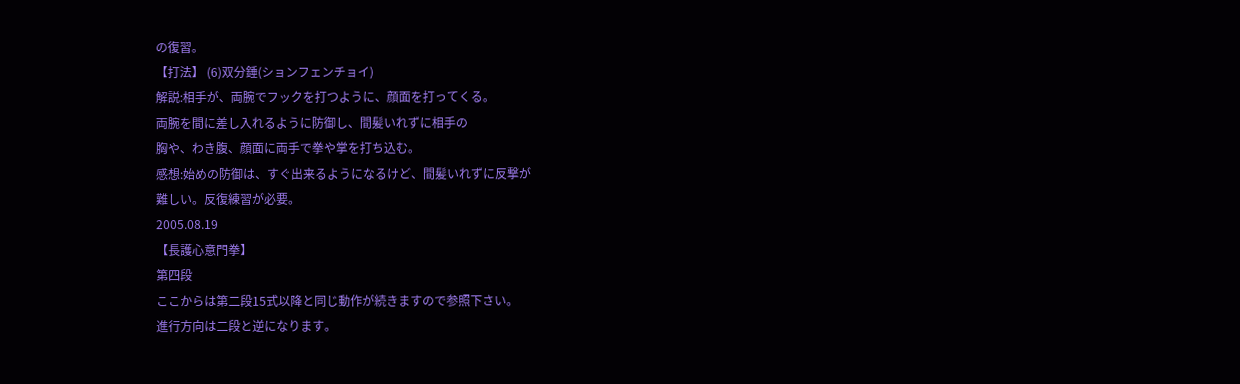の復習。
【打法】 (6)双分錘(ションフェンチョイ)
解説:相手が、両腕でフックを打つように、顔面を打ってくる。
両腕を間に差し入れるように防御し、間髪いれずに相手の
胸や、わき腹、顔面に両手で拳や掌を打ち込む。
感想:始めの防御は、すぐ出来るようになるけど、間髪いれずに反撃が
難しい。反復練習が必要。
2005.08.19
【長護心意門拳】
第四段
ここからは第二段15式以降と同じ動作が続きますので参照下さい。
進行方向は二段と逆になります。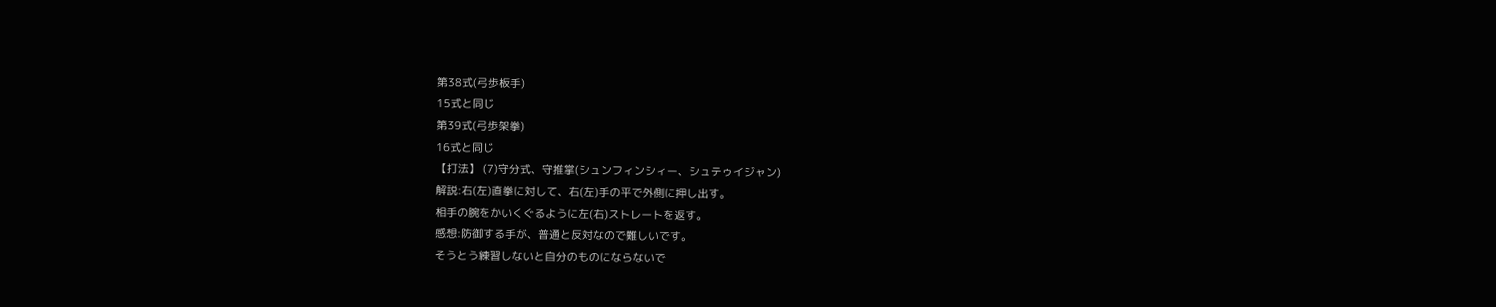第38式(弓歩板手)
15式と同じ
第39式(弓歩架拳)
16式と同じ
【打法】 (7)守分式、守推掌(シュンフィンシィー、シュテゥイジャン)
解説:右(左)直拳に対して、右(左)手の平で外側に押し出す。
相手の腕をかいくぐるように左(右)ストレートを返す。
感想:防御する手が、普通と反対なので難しいです。
そうとう練習しないと自分のものにならないで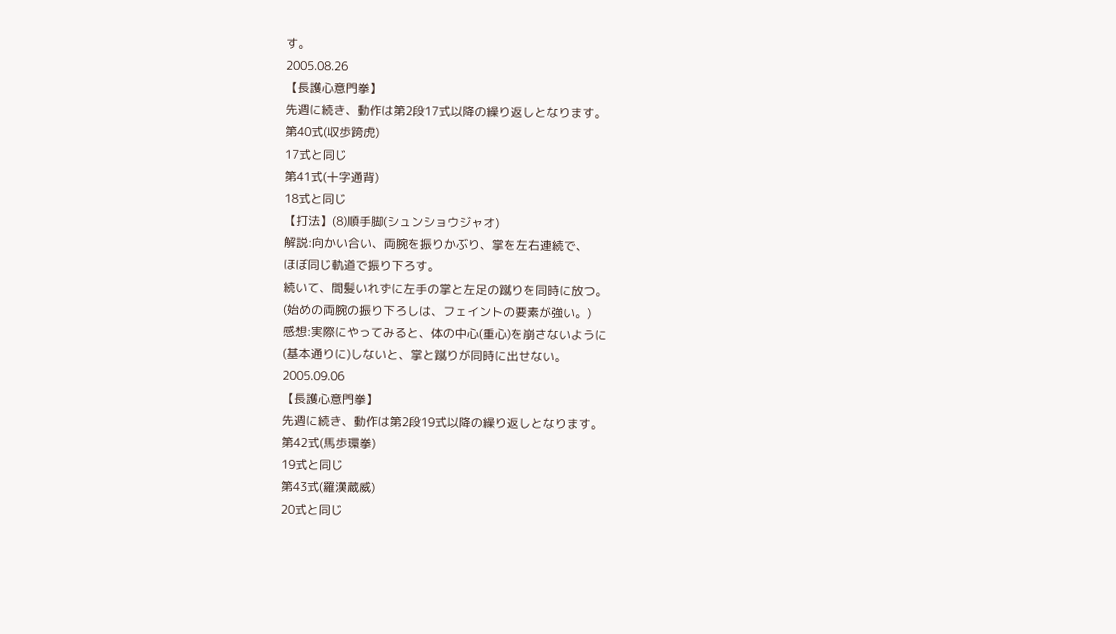す。
2005.08.26
【長護心意門拳】
先週に続き、動作は第2段17式以降の繰り返しとなります。
第40式(収歩跨虎)
17式と同じ
第41式(十字通背)
18式と同じ
【打法】(8)順手脚(シュンショウジャオ)
解説:向かい合い、両腕を振りかぶり、掌を左右連続で、
ほぼ同じ軌道で振り下ろす。
続いて、間髪いれずに左手の掌と左足の蹴りを同時に放つ。
(始めの両腕の振り下ろしは、フェイントの要素が強い。)
感想:実際にやってみると、体の中心(重心)を崩さないように
(基本通りに)しないと、掌と蹴りが同時に出せない。
2005.09.06
【長護心意門拳】
先週に続き、動作は第2段19式以降の繰り返しとなります。
第42式(馬歩環拳)
19式と同じ
第43式(羅漢蔵威)
20式と同じ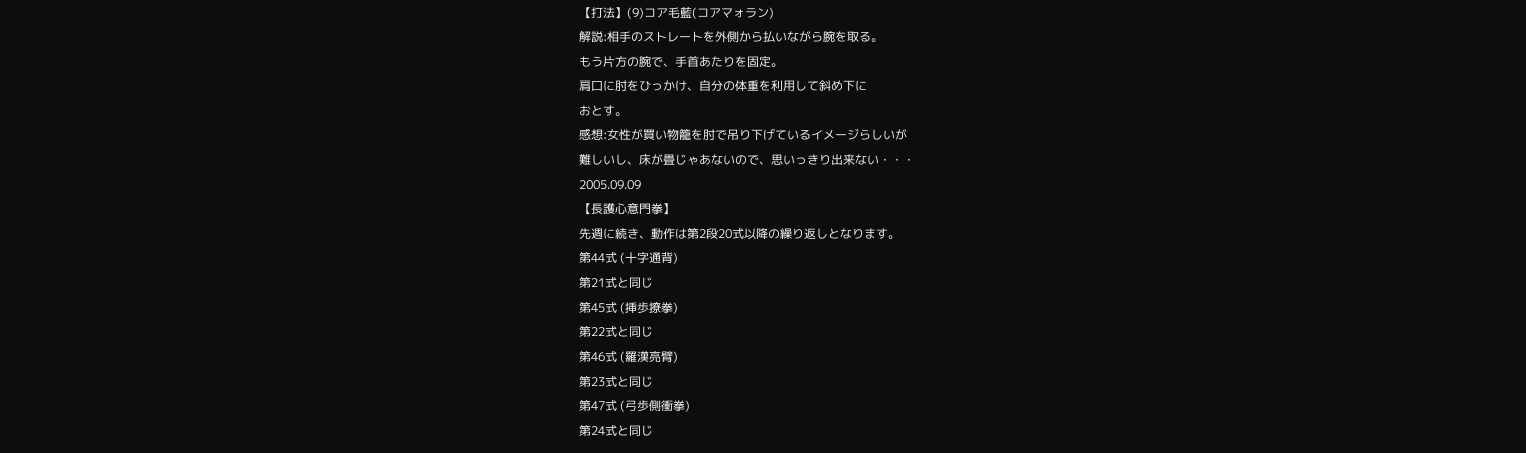【打法】(9)コア毛藍(コアマォラン)
解説:相手のストレートを外側から払いながら腕を取る。
もう片方の腕で、手首あたりを固定。
肩口に肘をひっかけ、自分の体重を利用して斜め下に
おとす。
感想:女性が買い物籠を肘で吊り下げているイメージらしいが
難しいし、床が畳じゃあないので、思いっきり出来ない・・・
2005.09.09
【長護心意門拳】
先週に続き、動作は第2段20式以降の繰り返しとなります。
第44式 (十字通背)
第21式と同じ
第45式 (挿歩撩拳)
第22式と同じ
第46式 (羅漢亮臂)
第23式と同じ
第47式 (弓歩側衝拳)
第24式と同じ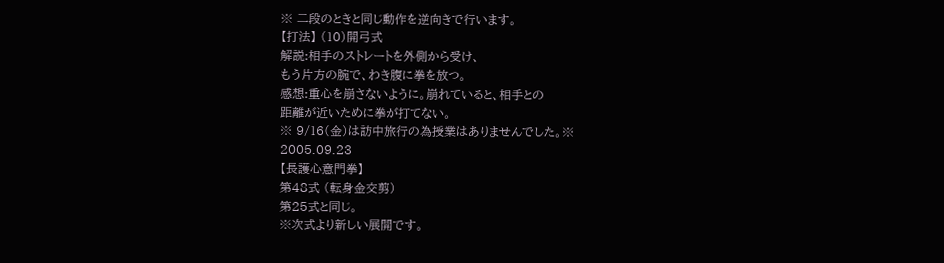※ 二段のときと同じ動作を逆向きで行います。
【打法】 (10)開弓式
解説:相手のストレートを外側から受け、
もう片方の腕で、わき腹に拳を放つ。
感想:重心を崩さないように。崩れていると、相手との
距離が近いために拳が打てない。
※ 9/16(金)は訪中旅行の為授業はありませんでした。※
2005.09.23
【長護心意門拳】
第48式 (転身金交剪)
第25式と同じ。
※次式より新しい展開です。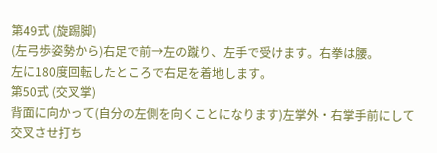第49式 (旋踢脚)
(左弓歩姿勢から)右足で前→左の蹴り、左手で受けます。右拳は腰。
左に180度回転したところで右足を着地します。
第50式 (交叉掌)
背面に向かって(自分の左側を向くことになります)左掌外・右掌手前にして交叉させ打ち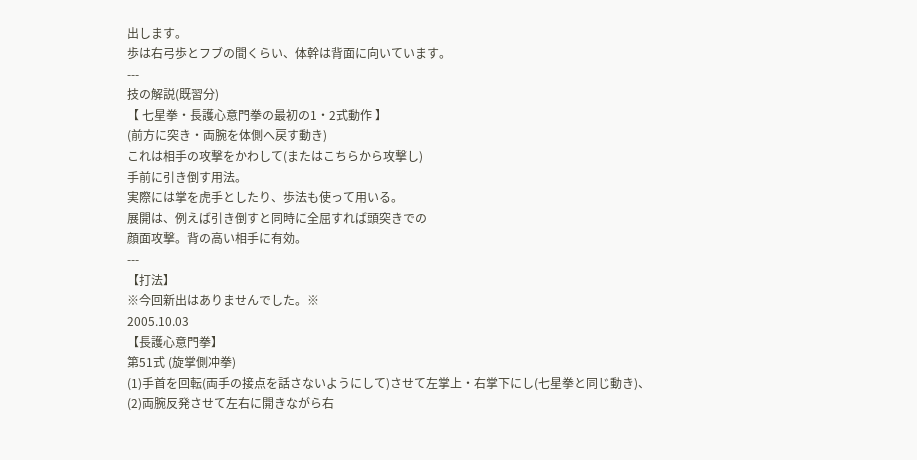出します。
歩は右弓歩とフブの間くらい、体幹は背面に向いています。
---
技の解説(既習分)
【 七星拳・長護心意門拳の最初の1・2式動作 】
(前方に突き・両腕を体側へ戻す動き)
これは相手の攻撃をかわして(またはこちらから攻撃し)
手前に引き倒す用法。
実際には掌を虎手としたり、歩法も使って用いる。
展開は、例えば引き倒すと同時に全屈すれば頭突きでの
顔面攻撃。背の高い相手に有効。
---
【打法】
※今回新出はありませんでした。※
2005.10.03
【長護心意門拳】
第51式 (旋掌側冲拳)
(1)手首を回転(両手の接点を話さないようにして)させて左掌上・右掌下にし(七星拳と同じ動き)、
(2)両腕反発させて左右に開きながら右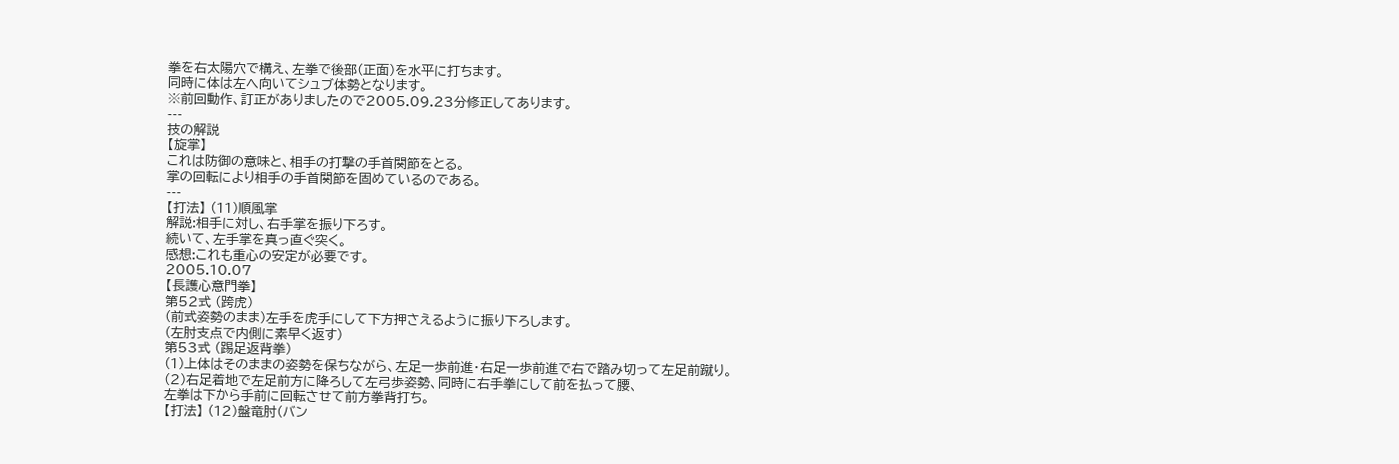拳を右太陽穴で構え、左拳で後部(正面)を水平に打ちます。
同時に体は左へ向いてシュブ体勢となります。
※前回動作、訂正がありましたので2005.09.23分修正してあります。
---
技の解説
【旋掌】
これは防御の意味と、相手の打撃の手首関節をとる。
掌の回転により相手の手首関節を固めているのである。
---
【打法】 (11)順風掌
解説:相手に対し、右手掌を振り下ろす。
続いて、左手掌を真っ直ぐ突く。
感想:これも重心の安定が必要です。
2005.10.07
【長護心意門拳】
第52式 (跨虎)
(前式姿勢のまま)左手を虎手にして下方押さえるように振り下ろします。
(左肘支点で内側に素早く返す)
第53式 (踢足返背拳)
(1)上体はそのままの姿勢を保ちながら、左足一歩前進・右足一歩前進で右で踏み切って左足前蹴り。
(2)右足着地で左足前方に降ろして左弓歩姿勢、同時に右手拳にして前を払って腰、
左拳は下から手前に回転させて前方拳背打ち。
【打法】 (12)盤竜肘(バン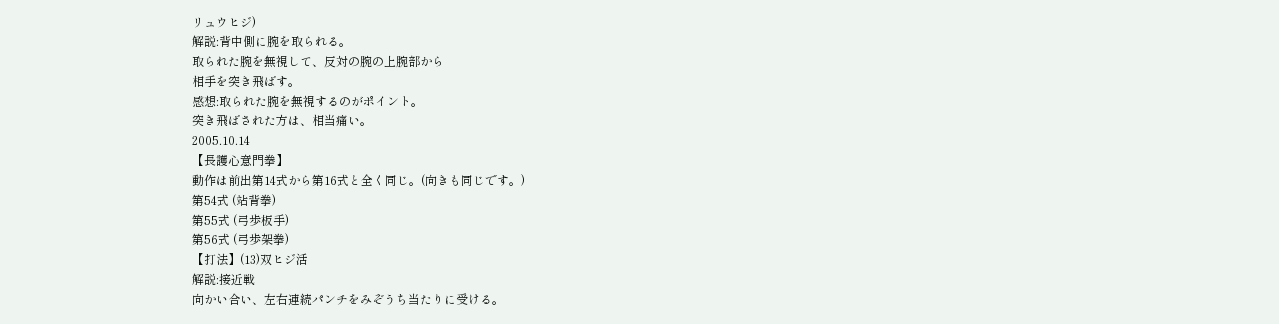リュウヒジ)
解説:背中側に腕を取られる。
取られた腕を無視して、反対の腕の上腕部から
相手を突き飛ばす。
感想:取られた腕を無視するのがポイント。
突き飛ばされた方は、相当痛い。
2005.10.14
【長護心意門拳】
動作は前出第14式から第16式と全く同じ。(向きも同じです。)
第54式 (站背拳)
第55式 (弓歩板手)
第56式 (弓歩架拳)
【打法】(13)双ヒジ活
解説:接近戦
向かい合い、左右連続パンチをみぞうち当たりに受ける。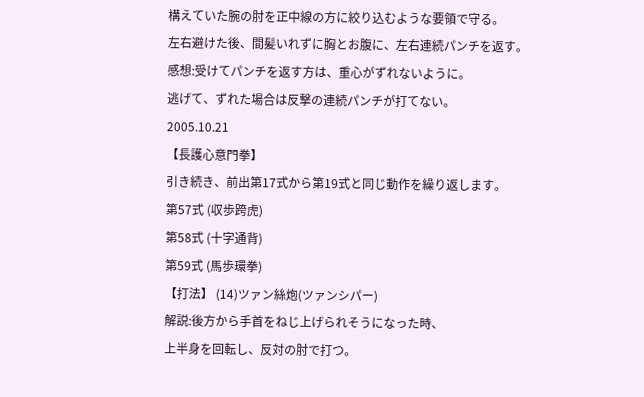構えていた腕の肘を正中線の方に絞り込むような要領で守る。
左右避けた後、間髪いれずに胸とお腹に、左右連続パンチを返す。
感想:受けてパンチを返す方は、重心がずれないように。
逃げて、ずれた場合は反撃の連続パンチが打てない。
2005.10.21
【長護心意門拳】
引き続き、前出第17式から第19式と同じ動作を繰り返します。
第57式 (収歩跨虎)
第58式 (十字通背)
第59式 (馬歩環拳)
【打法】 (14)ツァン絲炮(ツァンシパー)
解説:後方から手首をねじ上げられそうになった時、
上半身を回転し、反対の肘で打つ。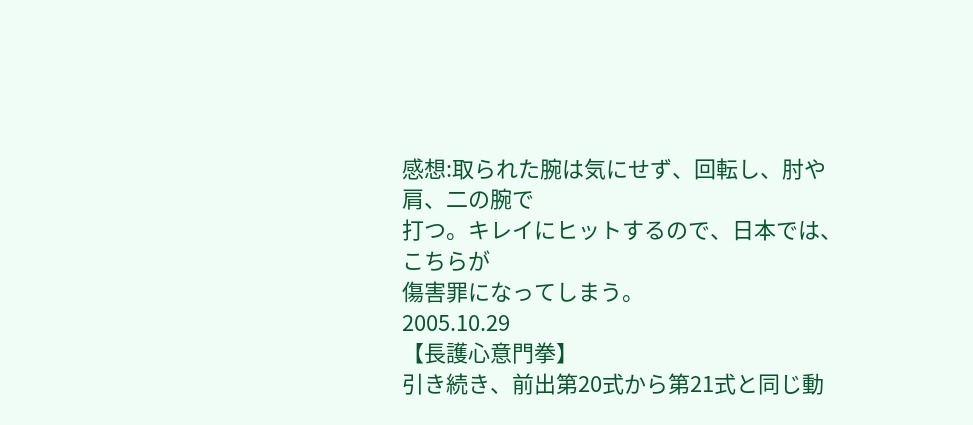感想:取られた腕は気にせず、回転し、肘や肩、二の腕で
打つ。キレイにヒットするので、日本では、こちらが
傷害罪になってしまう。
2005.10.29
【長護心意門拳】
引き続き、前出第20式から第21式と同じ動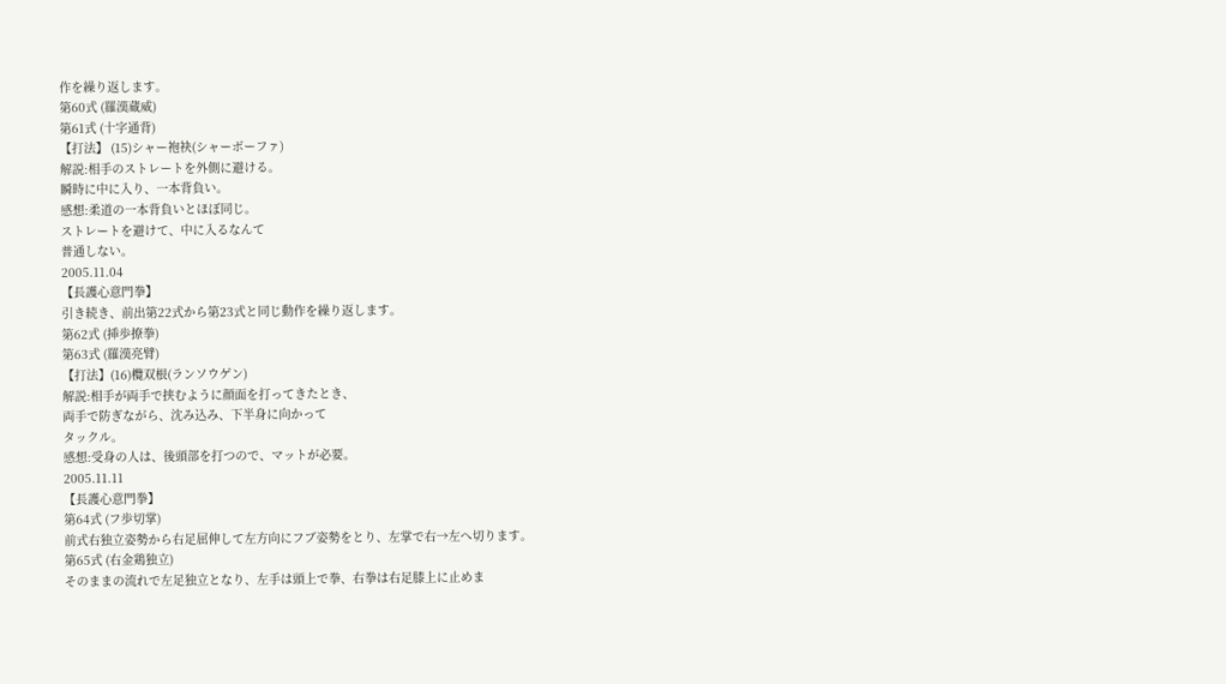作を繰り返します。
第60式 (羅漢蔵威)
第61式 (十字通背)
【打法】 (15)シャー袍袂(シャーボーファ)
解説:相手のストレートを外側に避ける。
瞬時に中に入り、一本背負い。
感想:柔道の一本背負いとほぼ同じ。
ストレートを避けて、中に入るなんて
普通しない。
2005.11.04
【長護心意門拳】
引き続き、前出第22式から第23式と同じ動作を繰り返します。
第62式 (挿歩撩拳)
第63式 (羅漢亮臂)
【打法】(16)欖双根(ランソウゲン)
解説:相手が両手で挟むように顔面を打ってきたとき、
両手で防ぎながら、沈み込み、下半身に向かって
タックル。
感想:受身の人は、後頭部を打つので、マットが必要。
2005.11.11
【長護心意門拳】
第64式 (フ歩切掌)
前式右独立姿勢から右足屈伸して左方向にフブ姿勢をとり、左掌で右→左へ切ります。
第65式 (右金鶏独立)
そのままの流れで左足独立となり、左手は頭上で拳、右拳は右足膝上に止めま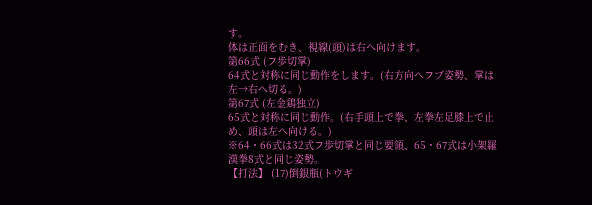す。
体は正面をむき、視線(頭)は右へ向けます。
第66式 (フ歩切掌)
64式と対称に同じ動作をします。(右方向へフブ姿勢、掌は左→右へ切る。)
第67式 (左金鶏独立)
65式と対称に同じ動作。(右手頭上で拳、左拳左足膝上で止め、頭は左へ向ける。)
※64・66式は32式フ歩切掌と同じ要領、65・67式は小架羅漢拳8式と同じ姿勢。
【打法】 (17)倒銀瓶(トウギ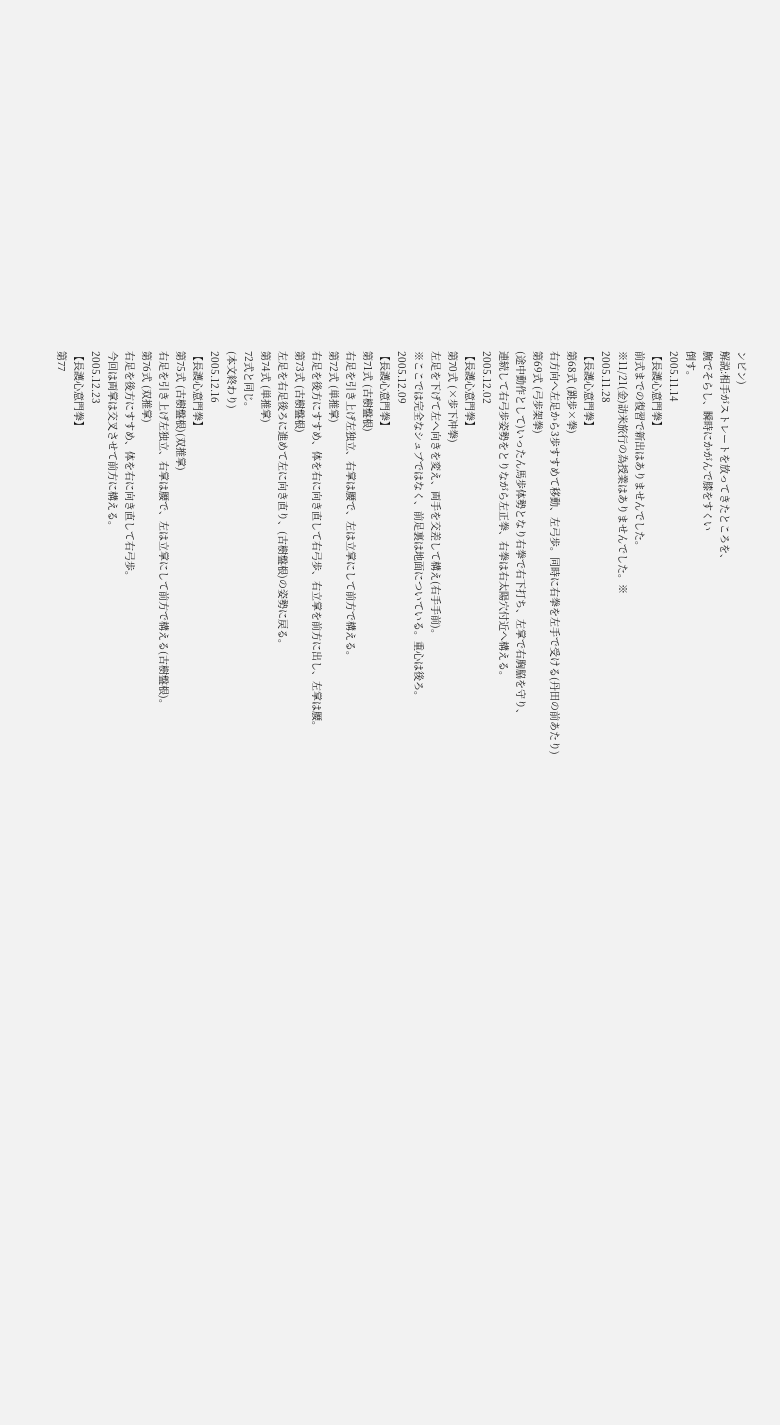ンビン)
解説:相手がストレートを放ってきたところを、
腕でそらし、瞬時にかがんで膝をすくい
倒す。
2005.11.14
【長護心意門拳】
前式までの復習で新出はありませんでした。
※11/21(金)訪米旅行の為授業はありませんでした。※
2005.11.28
【長護心意門拳】
第68式 (跳歩×拳)
右方向へ左足から3歩すすめて移動、左弓歩。同時に右拳を左手で受ける(丹田の前あたり)
第69式 (弓歩架拳)
(途中動作として)いったん馬歩体勢となり右拳で右下打ち、左掌で右胸脇を守り、
連続して右弓歩姿勢をとりながら左正拳、右拳は右太陽穴付近へ構える。
2005.12.02
【長護心意門拳】
第70式 (×歩下冲拳)
左足を下げて左へ向きを変え、両手を交差して構え(右手手前)。
※ここでは完全なシュブではなく、前足裏は地面についている。重心は後ろ。
2005.12.09
【長護心意門拳】
第71式 (古樹盤根)
右足を引き上げ左独立、右掌は腰で、左は立掌にして前方で構える。
第72式 (単推掌)
右足を後方にすすめ、体を右に向き直して右弓歩、右立掌を前方に出し、左掌は腰。
第73式 (古樹盤根)
左足を右足後ろに進めて左に向き直り、(古樹盤根)の姿勢に戻る。
第74式 (単推掌)
72式と同じ。
(本文終わり)
2005.12.16
【長護心意門拳】
第75式 (古樹盤根)(双推掌)
右足を引き上げ左独立、右掌は腰で、左は立掌にして前方で構える(古樹盤根)。
第76式 (双推掌)
右足を後方にすすめ、体を右に向き直して右弓歩。
今回は両掌は交叉させて前方に構える。
2005.12.23
【長護心意門拳】
第77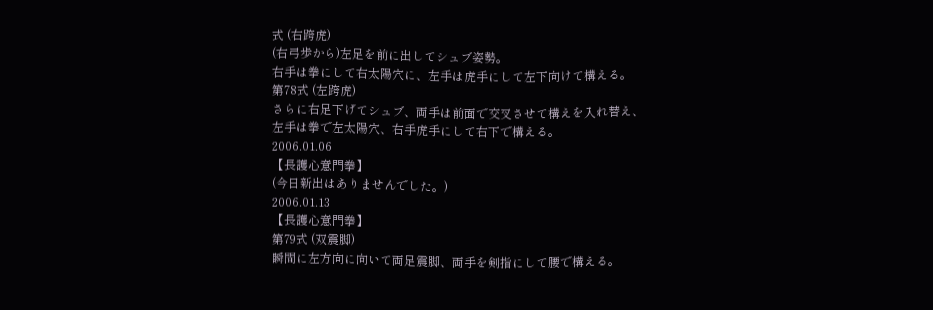式 (右跨虎)
(右弓歩から)左足を前に出してシュブ姿勢。
右手は拳にして右太陽穴に、左手は虎手にして左下向けて構える。
第78式 (左跨虎)
さらに右足下げてシュブ、両手は前面で交叉させて構えを入れ替え、
左手は拳で左太陽穴、右手虎手にして右下で構える。
2006.01.06
【長護心意門拳】
(今日新出はありませんでした。)
2006.01.13
【長護心意門拳】
第79式 (双震脚)
瞬間に左方向に向いて両足震脚、両手を剣指にして腰で構える。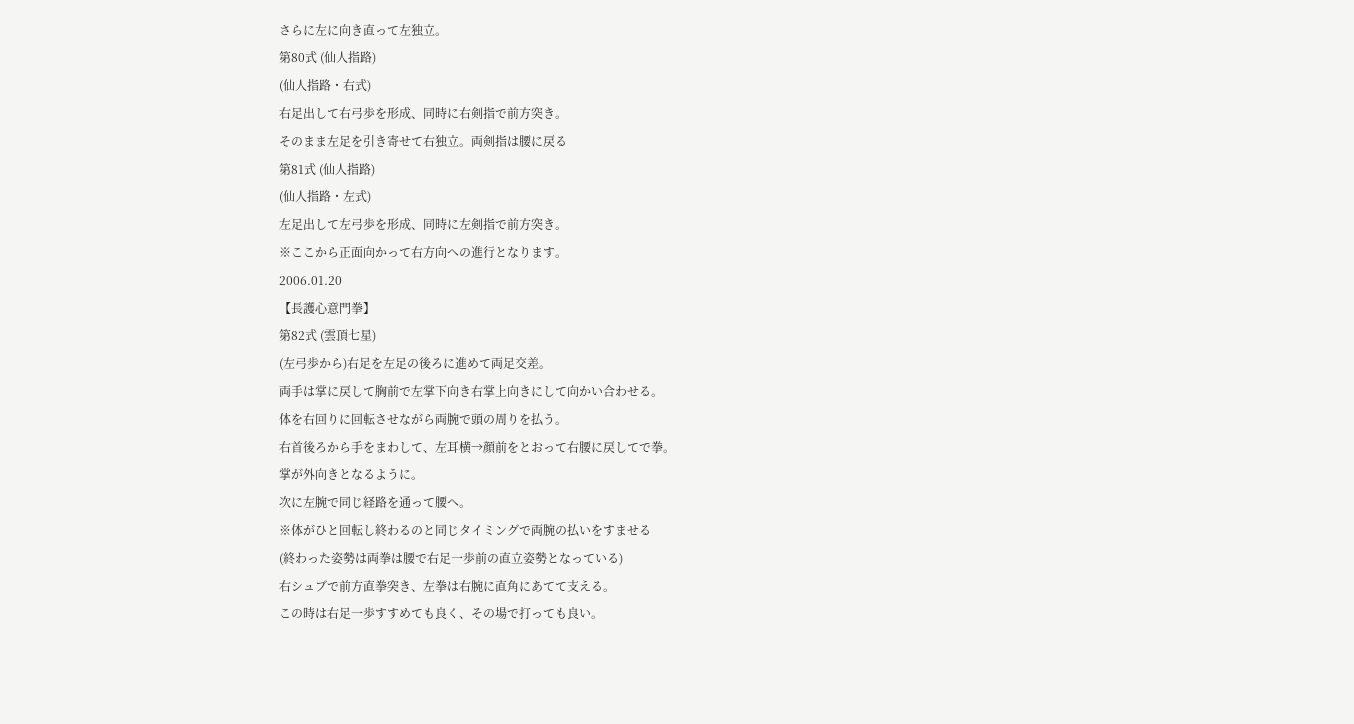さらに左に向き直って左独立。
第80式 (仙人指路)
(仙人指路・右式)
右足出して右弓歩を形成、同時に右剣指で前方突き。
そのまま左足を引き寄せて右独立。両剣指は腰に戻る
第81式 (仙人指路)
(仙人指路・左式)
左足出して左弓歩を形成、同時に左剣指で前方突き。
※ここから正面向かって右方向への進行となります。
2006.01.20
【長護心意門拳】
第82式 (雲頂七星)
(左弓歩から)右足を左足の後ろに進めて両足交差。
両手は掌に戻して胸前で左掌下向き右掌上向きにして向かい合わせる。
体を右回りに回転させながら両腕で頭の周りを払う。
右首後ろから手をまわして、左耳横→顔前をとおって右腰に戻してで拳。
掌が外向きとなるように。
次に左腕で同じ経路を通って腰へ。
※体がひと回転し終わるのと同じタイミングで両腕の払いをすませる
(終わった姿勢は両拳は腰で右足一歩前の直立姿勢となっている)
右シュブで前方直拳突き、左拳は右腕に直角にあてて支える。
この時は右足一歩すすめても良く、その場で打っても良い。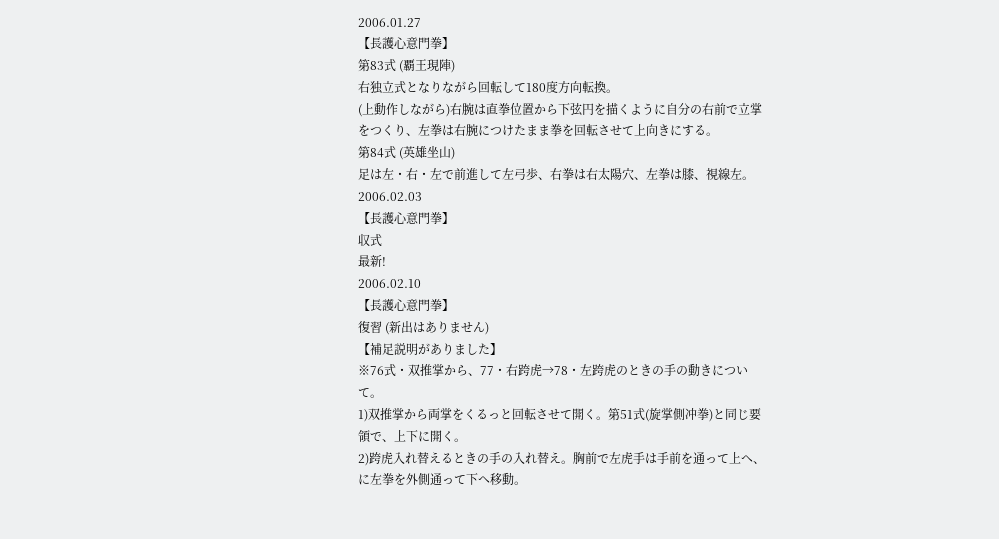2006.01.27
【長護心意門拳】
第83式 (覇王現陣)
右独立式となりながら回転して180度方向転換。
(上動作しながら)右腕は直拳位置から下弦円を描くように自分の右前で立掌をつくり、左拳は右腕につけたまま拳を回転させて上向きにする。
第84式 (英雄坐山)
足は左・右・左で前進して左弓歩、右拳は右太陽穴、左拳は膝、視線左。
2006.02.03
【長護心意門拳】
収式
最新!
2006.02.10
【長護心意門拳】
復習 (新出はありません)
【補足説明がありました】
※76式・双推掌から、77・右跨虎→78・左跨虎のときの手の動きについて。
1)双推掌から両掌をくるっと回転させて開く。第51式(旋掌側冲拳)と同じ要領で、上下に開く。
2)跨虎入れ替えるときの手の入れ替え。胸前で左虎手は手前を通って上へ、に左拳を外側通って下へ移動。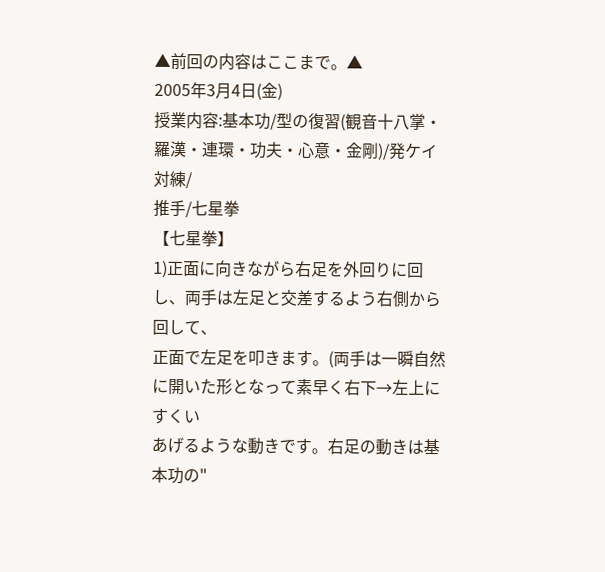▲前回の内容はここまで。▲
2005年3月4日(金)
授業内容:基本功/型の復習(観音十八掌・羅漢・連環・功夫・心意・金剛)/発ケイ対練/
推手/七星拳
【七星拳】
1)正面に向きながら右足を外回りに回し、両手は左足と交差するよう右側から回して、
正面で左足を叩きます。(両手は一瞬自然に開いた形となって素早く右下→左上にすくい
あげるような動きです。右足の動きは基本功の"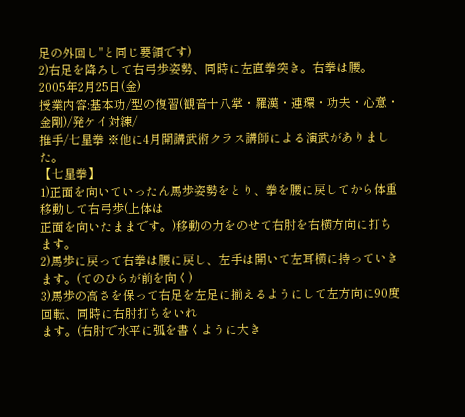足の外回し"と同じ要領です)
2)右足を降ろして右弓歩姿勢、同時に左直拳突き。右拳は腰。
2005年2月25日(金)
授業内容:基本功/型の復習(観音十八掌・羅漢・連環・功夫・心意・金剛)/発ケイ対練/
推手/七星拳 ※他に4月開講武術クラス講師による演武がありました。
【七星拳】
1)正面を向いていったん馬歩姿勢をとり、拳を腰に戻してから体重移動して右弓歩(上体は
正面を向いたままです。)移動の力をのせて右肘を右横方向に打ちます。
2)馬歩に戻って右拳は腰に戻し、左手は開いて左耳横に持っていきます。(てのひらが前を向く)
3)馬歩の高さを保って右足を左足に揃えるようにして左方向に90度回転、同時に右肘打ちをいれ
ます。(右肘で水平に弧を書くように大き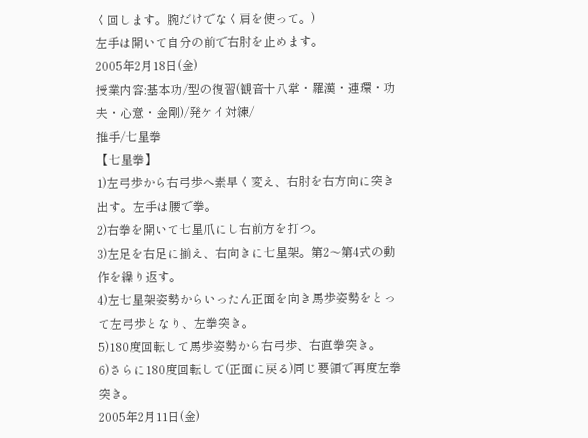く回します。腕だけでなく肩を使って。)
左手は開いて自分の前で右肘を止めます。
2005年2月18日(金)
授業内容:基本功/型の復習(観音十八掌・羅漢・連環・功夫・心意・金剛)/発ケイ対練/
推手/七星拳
【七星拳】
1)左弓歩から右弓歩へ素早く変え、右肘を右方向に突き出す。左手は腰で拳。
2)右拳を開いて七星爪にし右前方を打つ。
3)左足を右足に揃え、右向きに七星架。第2〜第4式の動作を繰り返す。
4)左七星架姿勢からいったん正面を向き馬歩姿勢をとって左弓歩となり、左拳突き。
5)180度回転して馬歩姿勢から右弓歩、右直拳突き。
6)さらに180度回転して(正面に戻る)同じ要領で再度左拳突き。
2005年2月11日(金)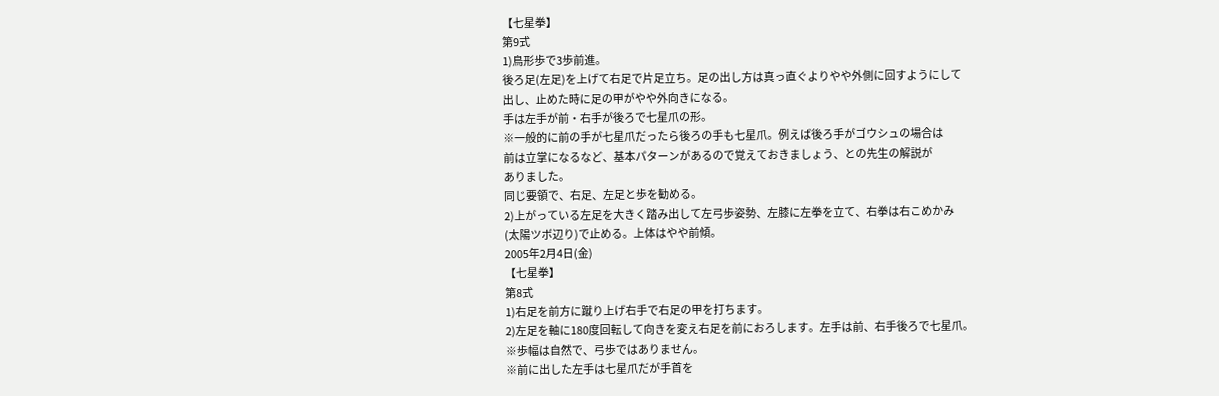【七星拳】
第9式
1)鳥形歩で3歩前進。
後ろ足(左足)を上げて右足で片足立ち。足の出し方は真っ直ぐよりやや外側に回すようにして
出し、止めた時に足の甲がやや外向きになる。
手は左手が前・右手が後ろで七星爪の形。
※一般的に前の手が七星爪だったら後ろの手も七星爪。例えば後ろ手がゴウシュの場合は
前は立掌になるなど、基本パターンがあるので覚えておきましょう、との先生の解説が
ありました。
同じ要領で、右足、左足と歩を勧める。
2)上がっている左足を大きく踏み出して左弓歩姿勢、左膝に左拳を立て、右拳は右こめかみ
(太陽ツボ辺り)で止める。上体はやや前傾。
2005年2月4日(金)
【七星拳】
第8式
1)右足を前方に蹴り上げ右手で右足の甲を打ちます。
2)左足を軸に180度回転して向きを変え右足を前におろします。左手は前、右手後ろで七星爪。
※歩幅は自然で、弓歩ではありません。
※前に出した左手は七星爪だが手首を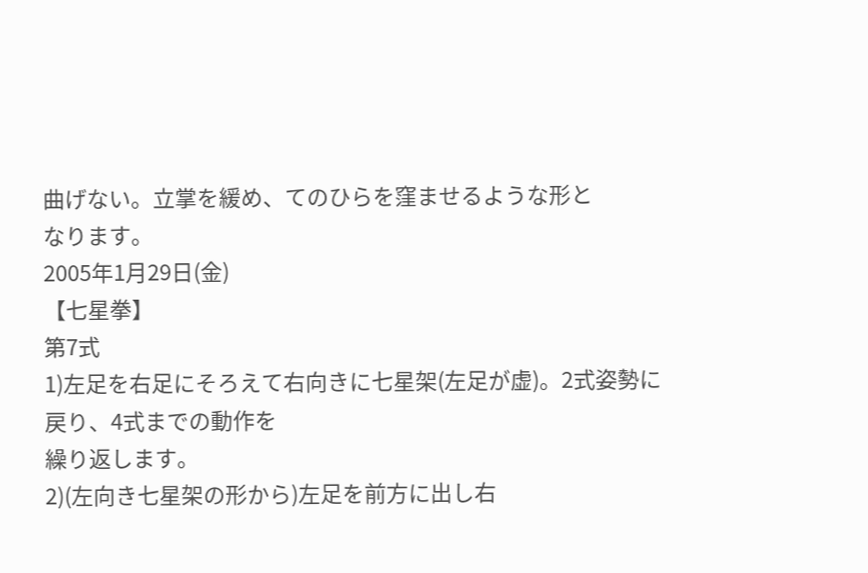曲げない。立掌を緩め、てのひらを窪ませるような形と
なります。
2005年1月29日(金)
【七星拳】
第7式
1)左足を右足にそろえて右向きに七星架(左足が虚)。2式姿勢に戻り、4式までの動作を
繰り返します。
2)(左向き七星架の形から)左足を前方に出し右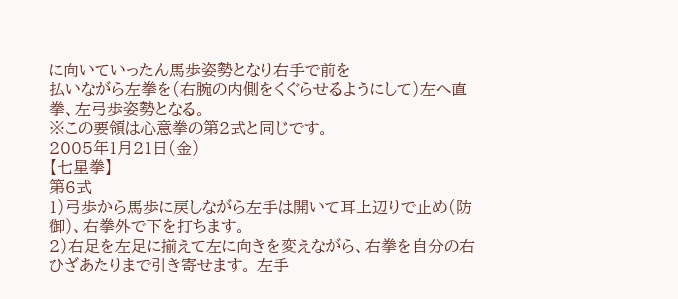に向いていったん馬歩姿勢となり右手で前を
払いながら左拳を(右腕の内側をくぐらせるようにして)左へ直拳、左弓歩姿勢となる。
※この要領は心意拳の第2式と同じです。
2005年1月21日(金)
【七星拳】
第6式
1)弓歩から馬歩に戻しながら左手は開いて耳上辺りで止め(防御)、右拳外で下を打ちます。
2)右足を左足に揃えて左に向きを変えながら、右拳を自分の右ひざあたりまで引き寄せます。 左手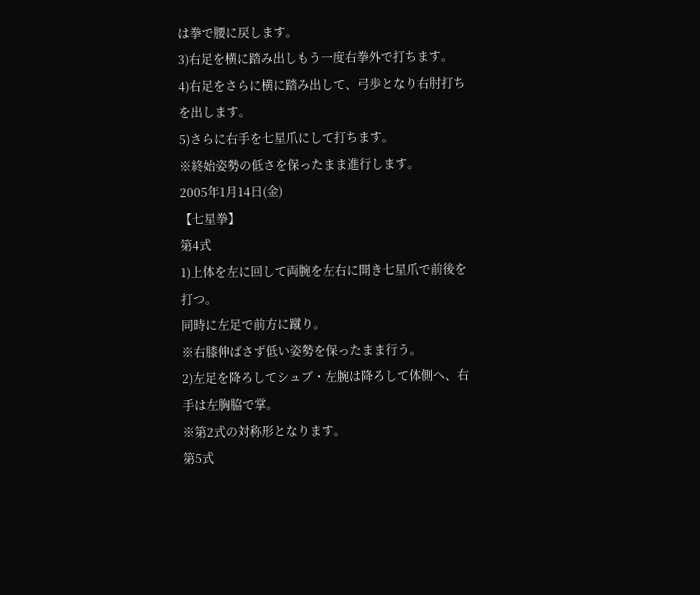は拳で腰に戻します。
3)右足を横に踏み出しもう一度右拳外で打ちます。
4)右足をさらに横に踏み出して、弓歩となり右肘打ちを出します。
5)さらに右手を七星爪にして打ちます。
※終始姿勢の低さを保ったまま進行します。
2005年1月14日(金)
【七星拳】
第4式
1)上体を左に回して両腕を左右に開き七星爪で前後を打つ。
同時に左足で前方に蹴り。
※右膝伸ばさず低い姿勢を保ったまま行う。
2)左足を降ろしてシュブ・左腕は降ろして体側へ、右手は左胸脇で掌。
※第2式の対称形となります。
第5式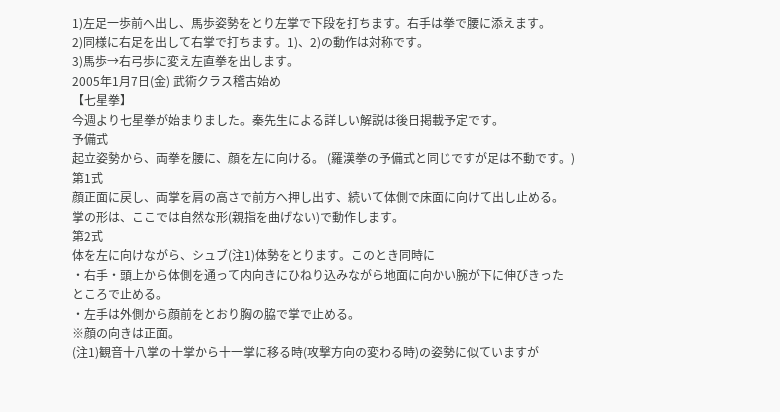1)左足一歩前へ出し、馬歩姿勢をとり左掌で下段を打ちます。右手は拳で腰に添えます。
2)同様に右足を出して右掌で打ちます。1)、2)の動作は対称です。
3)馬歩→右弓歩に変え左直拳を出します。
2005年1月7日(金) 武術クラス稽古始め
【七星拳】
今週より七星拳が始まりました。秦先生による詳しい解説は後日掲載予定です。
予備式
起立姿勢から、両拳を腰に、顔を左に向ける。 (羅漢拳の予備式と同じですが足は不動です。)
第1式
顔正面に戻し、両掌を肩の高さで前方へ押し出す、続いて体側で床面に向けて出し止める。
掌の形は、ここでは自然な形(親指を曲げない)で動作します。
第2式
体を左に向けながら、シュブ(注1)体勢をとります。このとき同時に
・右手・頭上から体側を通って内向きにひねり込みながら地面に向かい腕が下に伸びきった
ところで止める。
・左手は外側から顔前をとおり胸の脇で掌で止める。
※顔の向きは正面。
(注1)観音十八掌の十掌から十一掌に移る時(攻撃方向の変わる時)の姿勢に似ていますが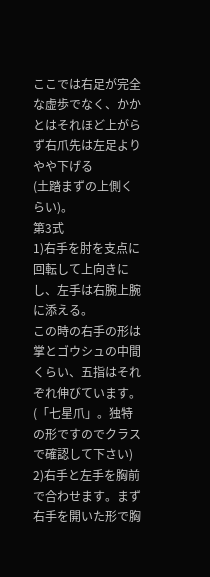ここでは右足が完全な虚歩でなく、かかとはそれほど上がらず右爪先は左足よりやや下げる
(土踏まずの上側くらい)。
第3式
1)右手を肘を支点に回転して上向きにし、左手は右腕上腕に添える。
この時の右手の形は掌とゴウシュの中間くらい、五指はそれぞれ伸びています。
(「七星爪」。独特の形ですのでクラスで確認して下さい)
2)右手と左手を胸前で合わせます。まず右手を開いた形で胸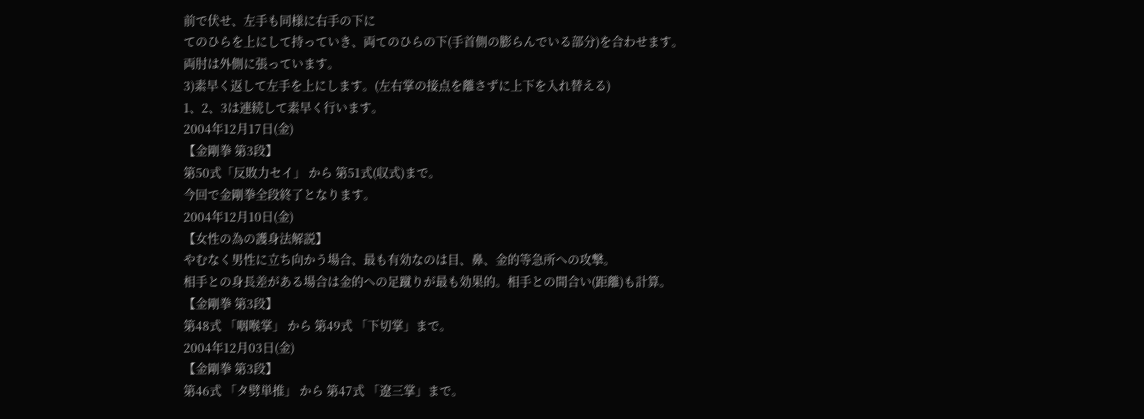前で伏せ、左手も同様に右手の下に
てのひらを上にして持っていき、両てのひらの下(手首側の膨らんでいる部分)を合わせます。
両肘は外側に張っています。
3)素早く返して左手を上にします。(左右掌の接点を離さずに上下を入れ替える)
1、2、3は連続して素早く行います。
2004年12月17日(金)
【金剛拳 第3段】
第50式「反敗力セイ」 から 第51式(収式)まで。
今回で金剛拳全段終了となります。
2004年12月10日(金)
【女性の為の護身法解説】
やむなく男性に立ち向かう場合、最も有効なのは目、鼻、金的等急所への攻撃。
相手との身長差がある場合は金的への足蹴りが最も効果的。相手との間合い(距離)も計算。
【金剛拳 第3段】
第48式 「咽喉掌」 から 第49式 「下切掌」まで。
2004年12月03日(金)
【金剛拳 第3段】
第46式 「タ劈単推」 から 第47式 「遼三掌」まで。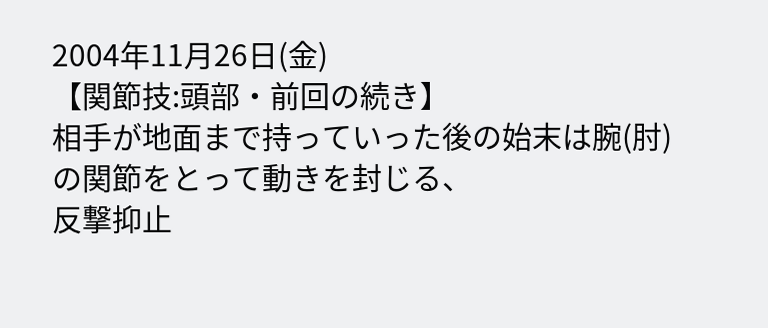2004年11月26日(金)
【関節技:頭部・前回の続き】
相手が地面まで持っていった後の始末は腕(肘)の関節をとって動きを封じる、
反撃抑止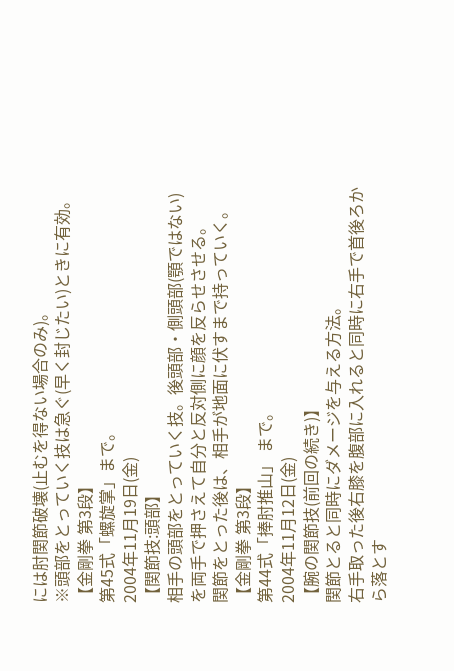には肘関節破壊(止むを得ない場合のみ)。
※頭部をとっていく技は急ぐ(早く封じたい)ときに有効。
【金剛拳 第3段】
第45式「螺旋掌」まで。
2004年11月19日(金)
【関節技:頭部】
相手の頭部をとっていく技。後頭部・側頭部(顎ではない)を両手で押さえて自分と反対側に顔を反らせさせる。
関節をとった後は、相手が地面に伏すまで持っていく。
【金剛拳 第3段】
第44式「捧肘推山」 まで。
2004年11月12日(金)
【腕の関節技(前回の続き)】
関節とると同時にダメージを与える方法。
右手取った後右膝を腹部に入れると同時に右手で首後ろから落とす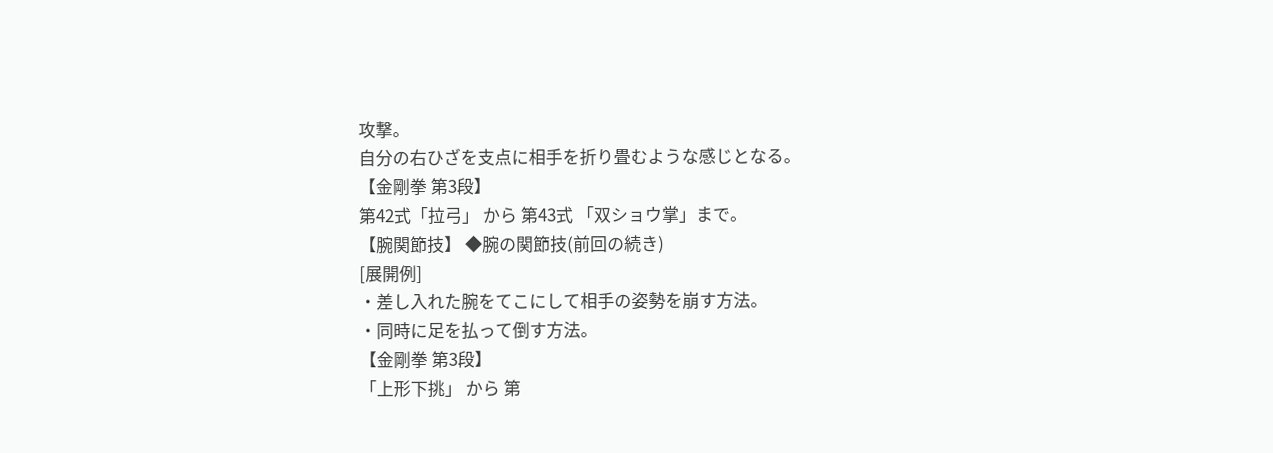攻撃。
自分の右ひざを支点に相手を折り畳むような感じとなる。
【金剛拳 第3段】
第42式「拉弓」 から 第43式 「双ショウ掌」まで。
【腕関節技】 ◆腕の関節技(前回の続き)
[展開例]
・差し入れた腕をてこにして相手の姿勢を崩す方法。
・同時に足を払って倒す方法。
【金剛拳 第3段】
「上形下挑」 から 第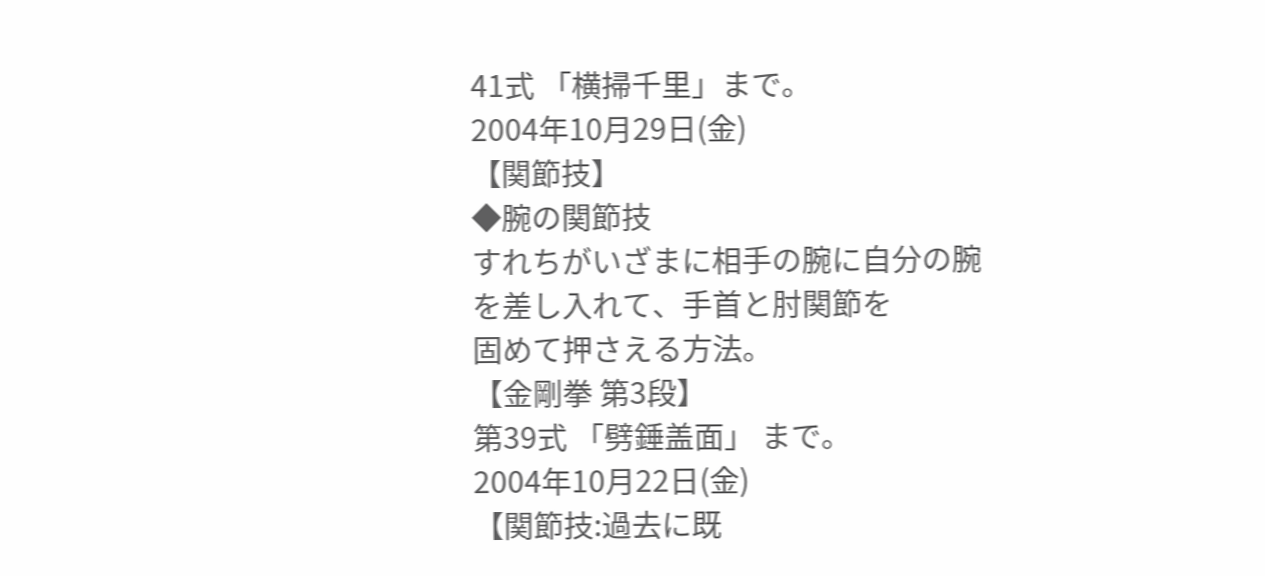41式 「横掃千里」まで。
2004年10月29日(金)
【関節技】
◆腕の関節技
すれちがいざまに相手の腕に自分の腕を差し入れて、手首と肘関節を
固めて押さえる方法。
【金剛拳 第3段】
第39式 「劈錘盖面」 まで。
2004年10月22日(金)
【関節技:過去に既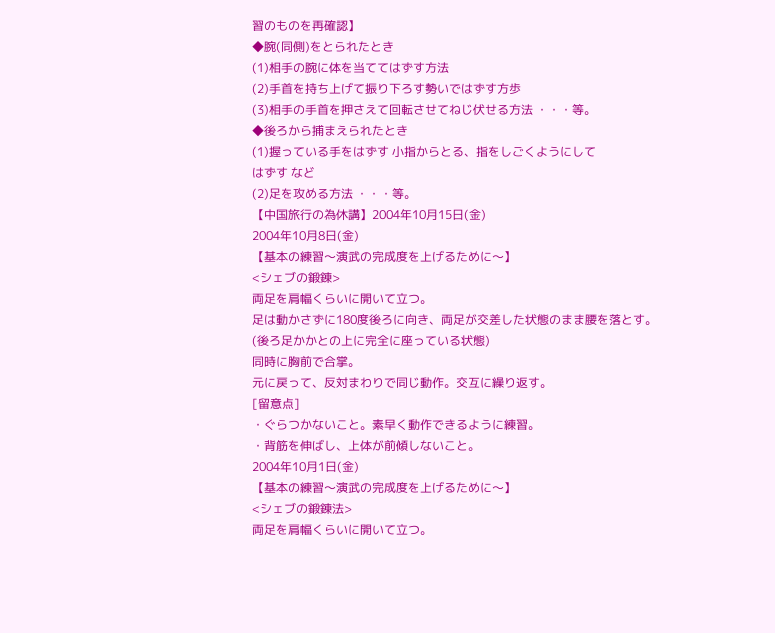習のものを再確認】
◆腕(同側)をとられたとき
(1)相手の腕に体を当ててはずす方法
(2)手首を持ち上げて振り下ろす勢いではずす方歩
(3)相手の手首を押さえて回転させてねじ伏せる方法 ・・・等。
◆後ろから捕まえられたとき
(1)握っている手をはずす 小指からとる、指をしごくようにして
はずす など
(2)足を攻める方法 ・・・等。
【中国旅行の為休講】2004年10月15日(金)
2004年10月8日(金)
【基本の練習〜演武の完成度を上げるために〜】
<シェブの鍛錬>
両足を肩幅くらいに開いて立つ。
足は動かさずに180度後ろに向き、両足が交差した状態のまま腰を落とす。
(後ろ足かかとの上に完全に座っている状態)
同時に胸前で合掌。
元に戻って、反対まわりで同じ動作。交互に繰り返す。
[留意点]
・ぐらつかないこと。素早く動作できるように練習。
・背筋を伸ばし、上体が前傾しないこと。
2004年10月1日(金)
【基本の練習〜演武の完成度を上げるために〜】
<シェブの鍛錬法>
両足を肩幅くらいに開いて立つ。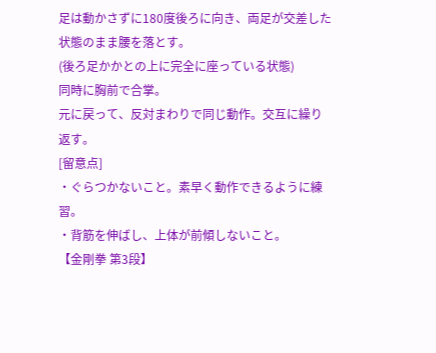足は動かさずに180度後ろに向き、両足が交差した状態のまま腰を落とす。
(後ろ足かかとの上に完全に座っている状態)
同時に胸前で合掌。
元に戻って、反対まわりで同じ動作。交互に繰り返す。
[留意点]
・ぐらつかないこと。素早く動作できるように練習。
・背筋を伸ばし、上体が前傾しないこと。
【金剛拳 第3段】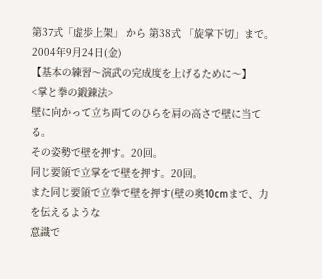第37式「虚歩上架」 から 第38式 「旋掌下切」まで。
2004年9月24日(金)
【基本の練習〜演武の完成度を上げるために〜】
<掌と拳の鍛錬法>
壁に向かって立ち両てのひらを肩の高さで壁に当てる。
その姿勢で壁を押す。20回。
同じ要領で立掌をで壁を押す。20回。
また同じ要領で立拳で壁を押す(壁の奥10cmまで、力を伝えるような
意識で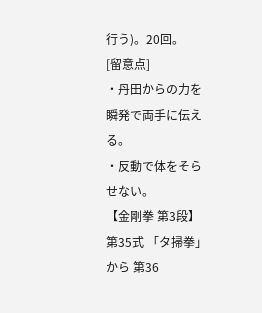行う)。20回。
[留意点]
・丹田からの力を瞬発で両手に伝える。
・反動で体をそらせない。
【金剛拳 第3段】
第35式 「タ掃拳」から 第36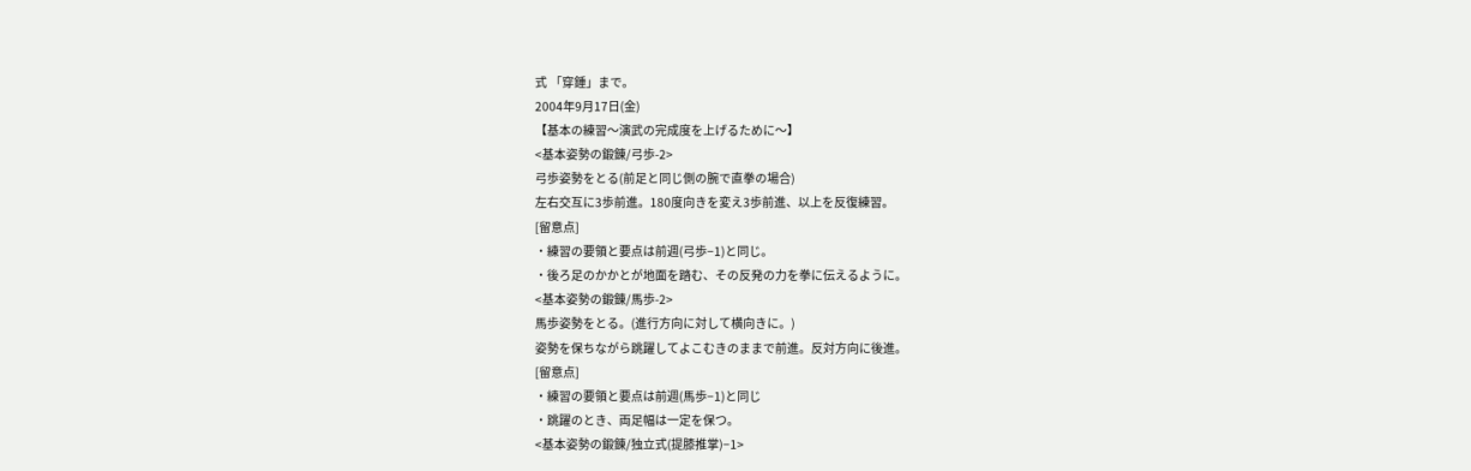式 「穿錘」まで。
2004年9月17日(金)
【基本の練習〜演武の完成度を上げるために〜】
<基本姿勢の鍛錬/弓歩-2>
弓歩姿勢をとる(前足と同じ側の腕で直拳の場合)
左右交互に3歩前進。180度向きを変え3歩前進、以上を反復練習。
[留意点]
・練習の要領と要点は前週(弓歩−1)と同じ。
・後ろ足のかかとが地面を踏む、その反発の力を拳に伝えるように。
<基本姿勢の鍛錬/馬歩-2>
馬歩姿勢をとる。(進行方向に対して横向きに。)
姿勢を保ちながら跳躍してよこむきのままで前進。反対方向に後進。
[留意点]
・練習の要領と要点は前週(馬歩−1)と同じ
・跳躍のとき、両足幅は一定を保つ。
<基本姿勢の鍛錬/独立式(提膝推掌)−1>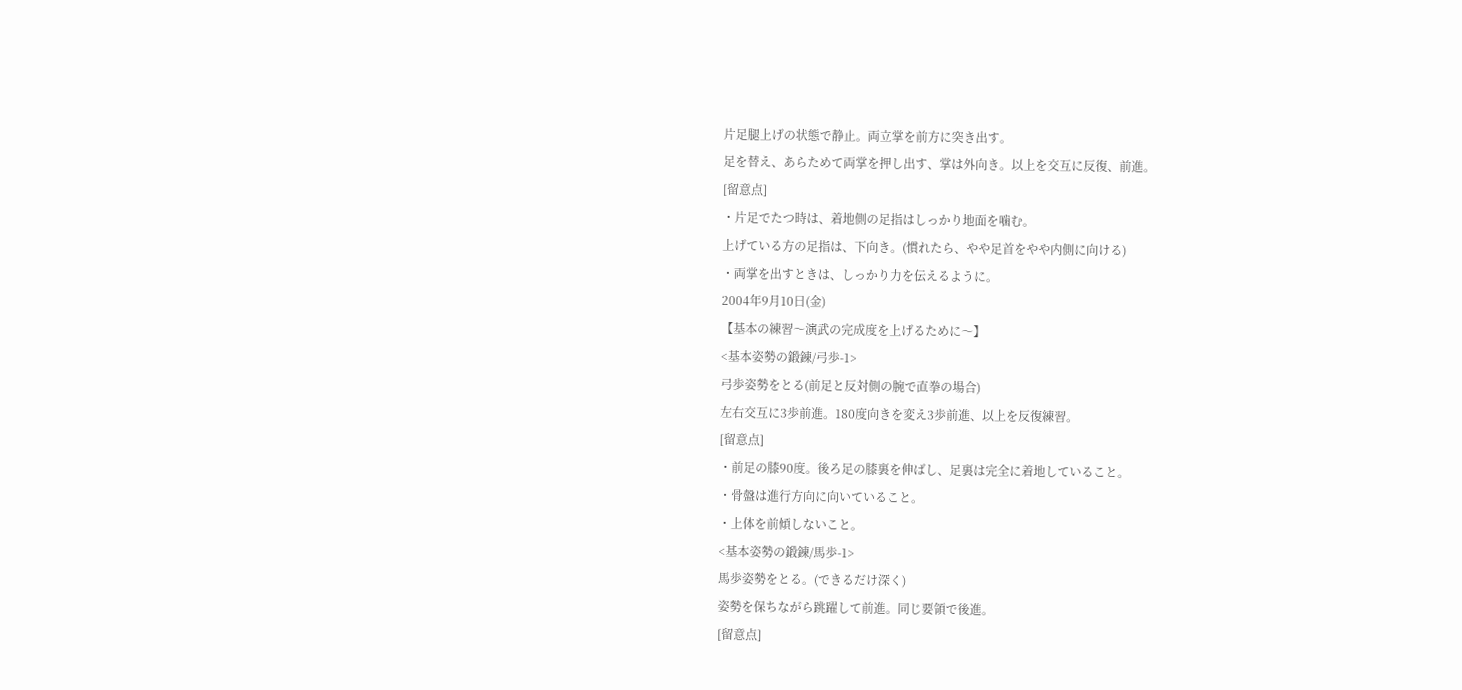片足腿上げの状態で静止。両立掌を前方に突き出す。
足を替え、あらためて両掌を押し出す、掌は外向き。以上を交互に反復、前進。
[留意点]
・片足でたつ時は、着地側の足指はしっかり地面を噛む。
上げている方の足指は、下向き。(慣れたら、やや足首をやや内側に向ける)
・両掌を出すときは、しっかり力を伝えるように。
2004年9月10日(金)
【基本の練習〜演武の完成度を上げるために〜】
<基本姿勢の鍛錬/弓歩-1>
弓歩姿勢をとる(前足と反対側の腕で直拳の場合)
左右交互に3歩前進。180度向きを変え3歩前進、以上を反復練習。
[留意点]
・前足の膝90度。後ろ足の膝裏を伸ばし、足裏は完全に着地していること。
・骨盤は進行方向に向いていること。
・上体を前傾しないこと。
<基本姿勢の鍛錬/馬歩-1>
馬歩姿勢をとる。(できるだけ深く)
姿勢を保ちながら跳躍して前進。同じ要領で後進。
[留意点]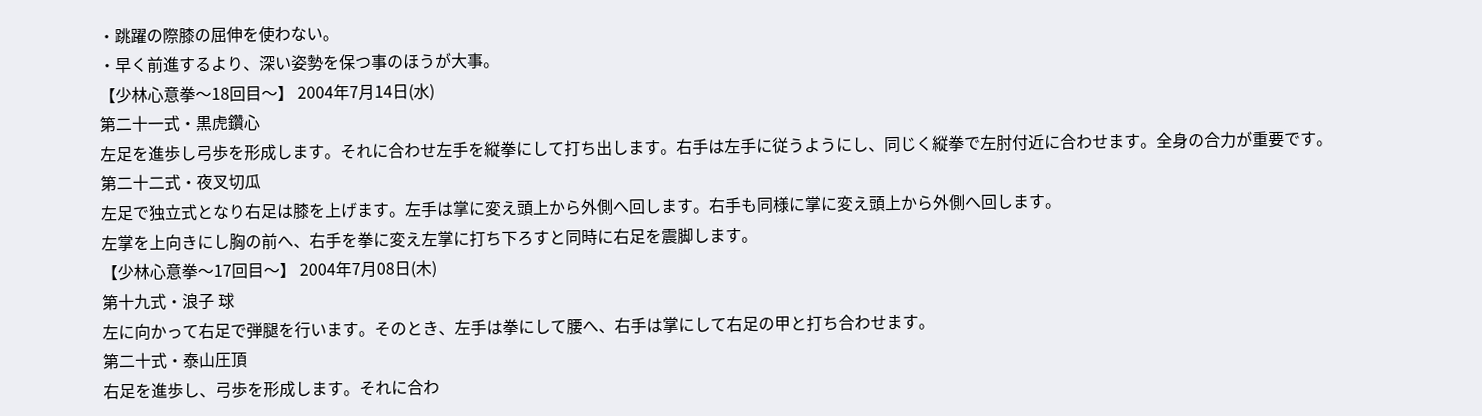・跳躍の際膝の屈伸を使わない。
・早く前進するより、深い姿勢を保つ事のほうが大事。
【少林心意拳〜18回目〜】 2004年7月14日(水)
第二十一式・黒虎鑽心
左足を進歩し弓歩を形成します。それに合わせ左手を縦拳にして打ち出します。右手は左手に従うようにし、同じく縦拳で左肘付近に合わせます。全身の合力が重要です。
第二十二式・夜叉切瓜
左足で独立式となり右足は膝を上げます。左手は掌に変え頭上から外側へ回します。右手も同様に掌に変え頭上から外側へ回します。
左掌を上向きにし胸の前へ、右手を拳に変え左掌に打ち下ろすと同時に右足を震脚します。
【少林心意拳〜17回目〜】 2004年7月08日(木)
第十九式・浪子 球
左に向かって右足で弾腿を行います。そのとき、左手は拳にして腰へ、右手は掌にして右足の甲と打ち合わせます。
第二十式・泰山圧頂
右足を進歩し、弓歩を形成します。それに合わ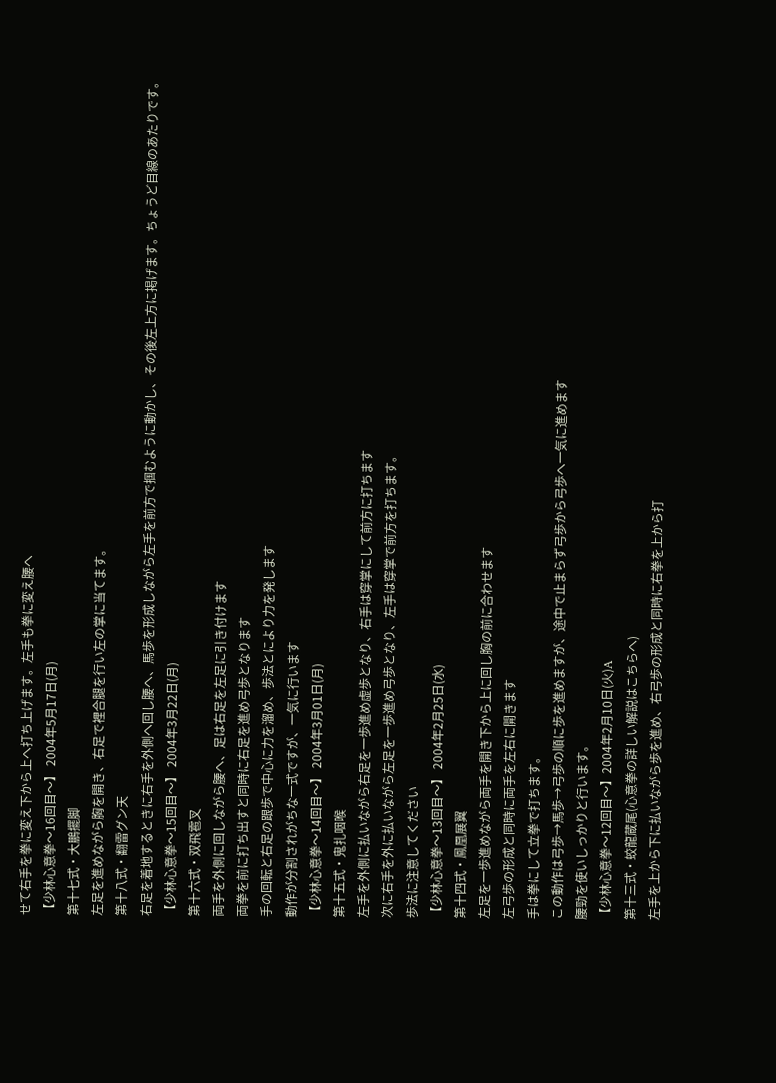せて右手を拳に変え下から上へ打ち上げます。左手も拳に変え腰へ
【少林心意拳〜16回目〜】 2004年5月17日(月)
第十七式・大鵬擺脚
左足を進めながら胸を開き、右足で裡合腿を行い左の掌に当てます。
第十八式・翻雷グン天
右足を着地するときに右手を外側へ回し腰へ、馬歩を形成しながら左手を前方で掴むように動かし、その後左上方に掲げます。ちょうど目線のあたりです。
【少林心意拳〜15回目〜】 2004年3月22日(月)
第十六式・双飛雹叉
両手を外側に回しながら腰へ、足は右足を左足に引き付けます
両拳を前に打ち出すと同時に右足を進め弓歩となります
手の回転と右足の跟歩で中心に力を溜め、歩法とにより力を発します
動作が分割されがちな一式ですが、一気に行います
【少林心意拳〜14回目〜】 2004年3月01日(月)
第十五式・鬼扎咽喉
左手を外側に払いながら右足を一歩進め虚歩となり、右手は穿掌にして前方に打ちます
次に右手を外に払いながら左足を一歩進め弓歩となり、左手は穿掌で前方を打ちます。
歩法に注意してください
【少林心意拳〜13回目〜】 2004年2月25日(水)
第十四式・鳳凰展翼
左足を一歩進めながら両手を開き下から上に回し胸の前に合わせます
左弓歩の形成と同時に両手を左右に開きます
手は拳にして立拳で打ちます。
この動作は弓歩→馬歩→弓歩の順に歩を進めますが、途中で止まらず弓歩から弓歩へ一気に進めます
腰勁を使いしっかりと行います。
【少林心意拳〜12回目〜】2004年2月10日(火)A
第十三式・蛟龍蔵尾(心意拳の詳しい解説はこちらへ)
左手を上から下に払いながら歩を進め、右弓歩の形成と同時に右拳を上から打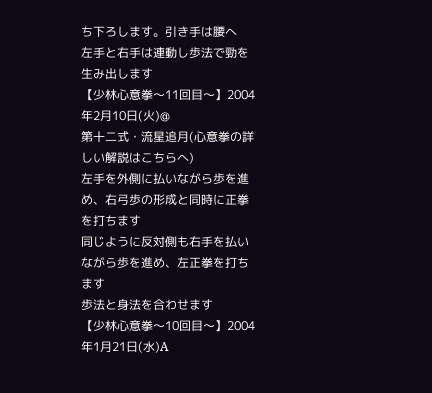ち下ろします。引き手は腰へ
左手と右手は連動し歩法で勁を生み出します
【少林心意拳〜11回目〜】2004年2月10日(火)@
第十二式・流星追月(心意拳の詳しい解説はこちらへ)
左手を外側に払いながら歩を進め、右弓歩の形成と同時に正拳を打ちます
同じように反対側も右手を払いながら歩を進め、左正拳を打ちます
歩法と身法を合わせます
【少林心意拳〜10回目〜】2004年1月21日(水)A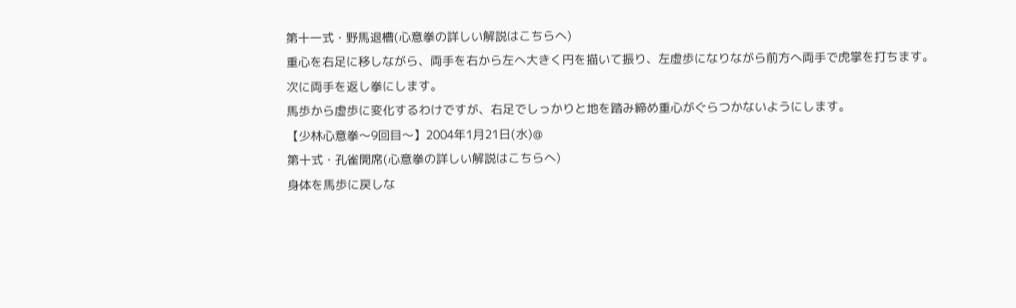第十一式・野馬退槽(心意拳の詳しい解説はこちらへ)
重心を右足に移しながら、両手を右から左へ大きく円を描いて振り、左虚歩になりながら前方へ両手で虎掌を打ちます。
次に両手を返し拳にします。
馬歩から虚歩に変化するわけですが、右足でしっかりと地を踏み締め重心がぐらつかないようにします。
【少林心意拳〜9回目〜】2004年1月21日(水)@
第十式・孔雀開席(心意拳の詳しい解説はこちらへ)
身体を馬歩に戻しな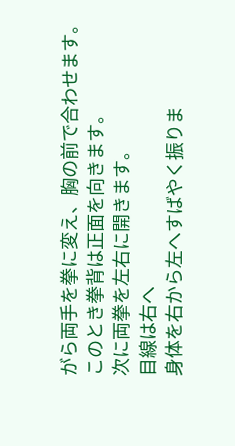がら両手を拳に変え、胸の前で合わせます。
このとき拳背は正面を向きます。
次に両拳を左右に開きます。
目線は右へ
身体を右から左へすばやく振りま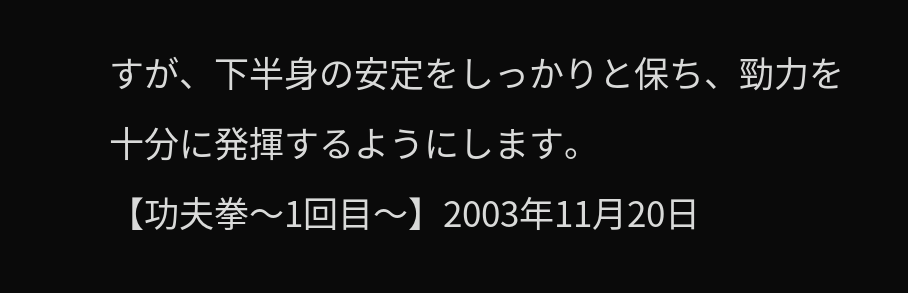すが、下半身の安定をしっかりと保ち、勁力を十分に発揮するようにします。
【功夫拳〜1回目〜】2003年11月20日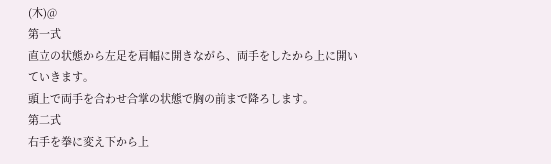(木)@
第一式
直立の状態から左足を肩幅に開きながら、両手をしたから上に開いていきます。
頭上で両手を合わせ合掌の状態で胸の前まで降ろします。
第二式
右手を拳に変え下から上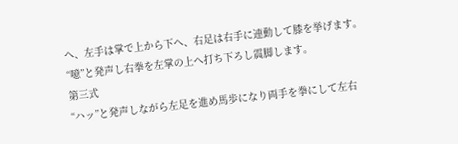へ、左手は掌で上から下へ、右足は右手に連動して膝を挙げます。
“噫”と発声し右拳を左掌の上へ打ち下ろし震脚します。
第三式
“ハッ”と発声しながら左足を進め馬歩になり両手を拳にして左右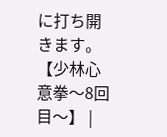に打ち開きます。
【少林心意拳〜8回目〜】 |